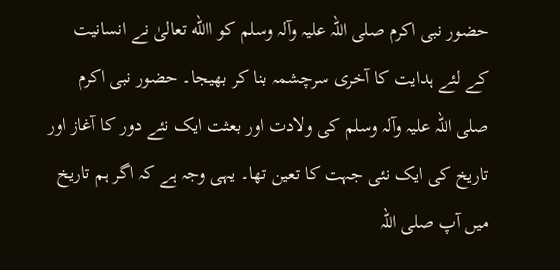حضور نبی اکرم صلی اللہ علیہ وآلہ وسلم کو االله تعالیٰ نے انسانیت کے لئے ہدایت کا آخری سرچشمہ بنا کر بھیجا۔ حضور نبی اکرم صلی اللہ علیہ وآلہ وسلم کی ولادت اور بعثت ایک نئے دور کا آغاز اور تاریخ کی ایک نئی جہت کا تعین تھا۔ یہی وجہ ہے کہ اگر ہم تاریخ میں آپ صلی اللہ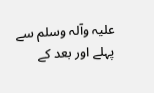علیہ وآلہ وسلم سے پہلے اور بعد کے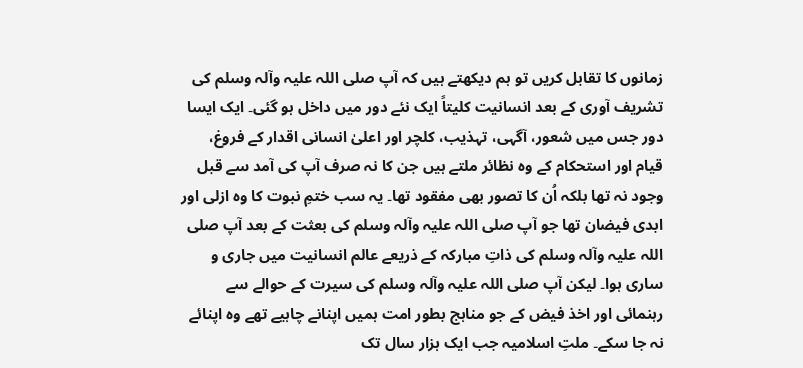زمانوں کا تقابل کریں تو ہم دیکھتے ہیں کہ آپ صلی اللہ علیہ وآلہ وسلم کی تشریف آوری کے بعد انسانیت کلیتاً ایک نئے دور میں داخل ہو گئی۔ ایک ایسا دور جس میں شعور، آگہی، تہذیب، کلچر اور اعلیٰ انسانی اقدار کے فروغ، قیام اور استحکام کے وہ نظائر ملتے ہیں جن کا نہ صرف آپ کی آمد سے قبل وجود نہ تھا بلکہ اُن کا تصور بھی مفقود تھا۔ یہ سب ختمِ نبوت کا وہ ازلی اور ابدی فیضان تھا جو آپ صلی اللہ علیہ وآلہ وسلم کی بعثت کے بعد آپ صلی اللہ علیہ وآلہ وسلم کی ذاتِ مبارکہ کے ذریعے عالم انسانیت میں جاری و ساری ہوا۔ لیکن آپ صلی اللہ علیہ وآلہ وسلم کی سیرت کے حوالے سے رہنمائی اور اخذ فیض کے جو مناہج بطور امت ہمیں اپنانے چاہیے تھے وہ اپنائے نہ جا سکے۔ ملتِ اسلامیہ جب ایک ہزار سال تک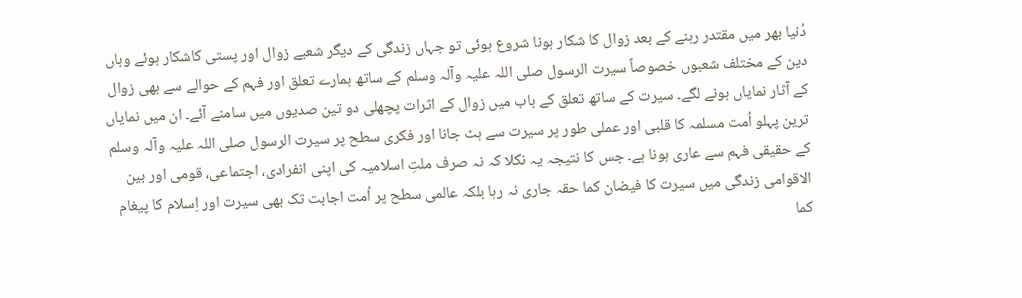دُنیا بھر میں مقتدر رہنے کے بعد زوال کا شکار ہونا شروع ہوئی تو جہاں زندگی کے دیگر شعبے زوال اور پستی کاشکار ہوئے وہاں دین کے مختلف شعبوں خصوصاً سیرت الرسول صلی اللہ علیہ وآلہ وسلم کے ساتھ ہمارے تعلق اور فہم کے حوالے سے بھی زوال کے آثار نمایاں ہونے لگے۔ سیرت کے ساتھ تعلق کے باب میں زوال کے اثرات پچھلی دو تین صدیوں میں سامنے آئے۔ ان میں نمایاں ترین پہلو اُمت مسلمہ کا قلبی اور عملی طور پر سیرت سے ہٹ جانا اور فکری سطح پر سیرت الرسول صلی اللہ علیہ وآلہ وسلم کے حقیقی فہم سے عاری ہونا ہے۔ جس کا نتیجہ یہ نکلا کہ نہ صرف ملتِ اسلامیہ کی اپنی انفرادی، اجتماعی، قومی اور بین الاقوامی زندگی میں سیرت کا فیضان کما حقہ جاری نہ رہا بلکہ عالمی سطح پر اُمت اجابت تک بھی سیرت اور اِسلام کا پیغام کما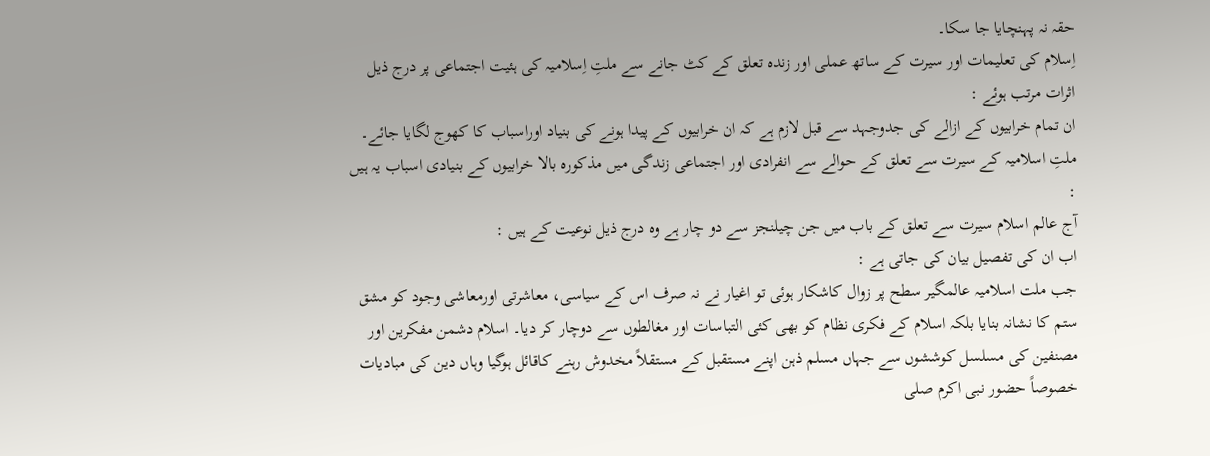حقہ نہ پہنچایا جا سکا۔
اِسلام کی تعلیمات اور سیرت کے ساتھ عملی اور زندہ تعلق کے کٹ جانے سے ملتِ اِسلامیہ کی ہئیت اجتماعی پر درج ذیل اثرات مرتب ہوئے :
ان تمام خرابیوں کے ازالے کی جدوجہد سے قبل لازم ہے کہ ان خرابیوں کے پیدا ہونے کی بنیاد اوراسباب کا کھوج لگایا جائے۔ ملتِ اسلامیہ کے سیرت سے تعلق کے حوالے سے انفرادی اور اجتماعی زندگی میں مذکورہ بالا خرابیوں کے بنیادی اسباب یہ ہیں :
آج عالم اسلام سیرت سے تعلق کے باب میں جن چیلنجز سے دو چار ہے وہ درج ذیل نوعیت کے ہیں :
اب ان کی تفصیل بیان کی جاتی ہے :
جب ملت اسلامیہ عالمگیر سطح پر زوال کاشکار ہوئی تو اغیار نے نہ صرف اس کے سیاسی، معاشرتی اورمعاشی وجود کو مشق ستم کا نشانہ بنایا بلکہ اسلام کے فکری نظام کو بھی کئی التباسات اور مغالطوں سے دوچار کر دیا۔ اسلام دشمن مفکرین اور مصنفین کی مسلسل کوششوں سے جہاں مسلم ذہن اپنے مستقبل کے مستقلاً مخدوش رہنے کاقائل ہوگیا وہاں دین کی مبادیات خصوصاً حضور نبی اکرم صلی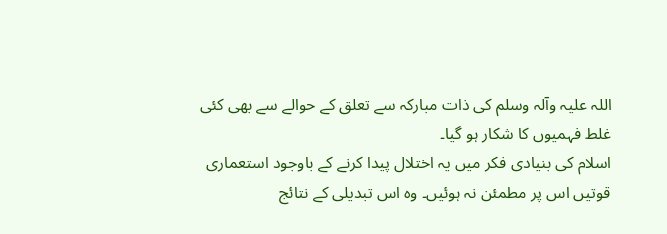اللہ علیہ وآلہ وسلم کی ذات مبارکہ سے تعلق کے حوالے سے بھی کئی غلط فہمیوں کا شکار ہو گیا۔
اسلام کی بنیادی فکر میں یہ اختلال پیدا کرنے کے باوجود استعماری قوتیں اس پر مطمئن نہ ہوئیں۔ وہ اس تبدیلی کے نتائج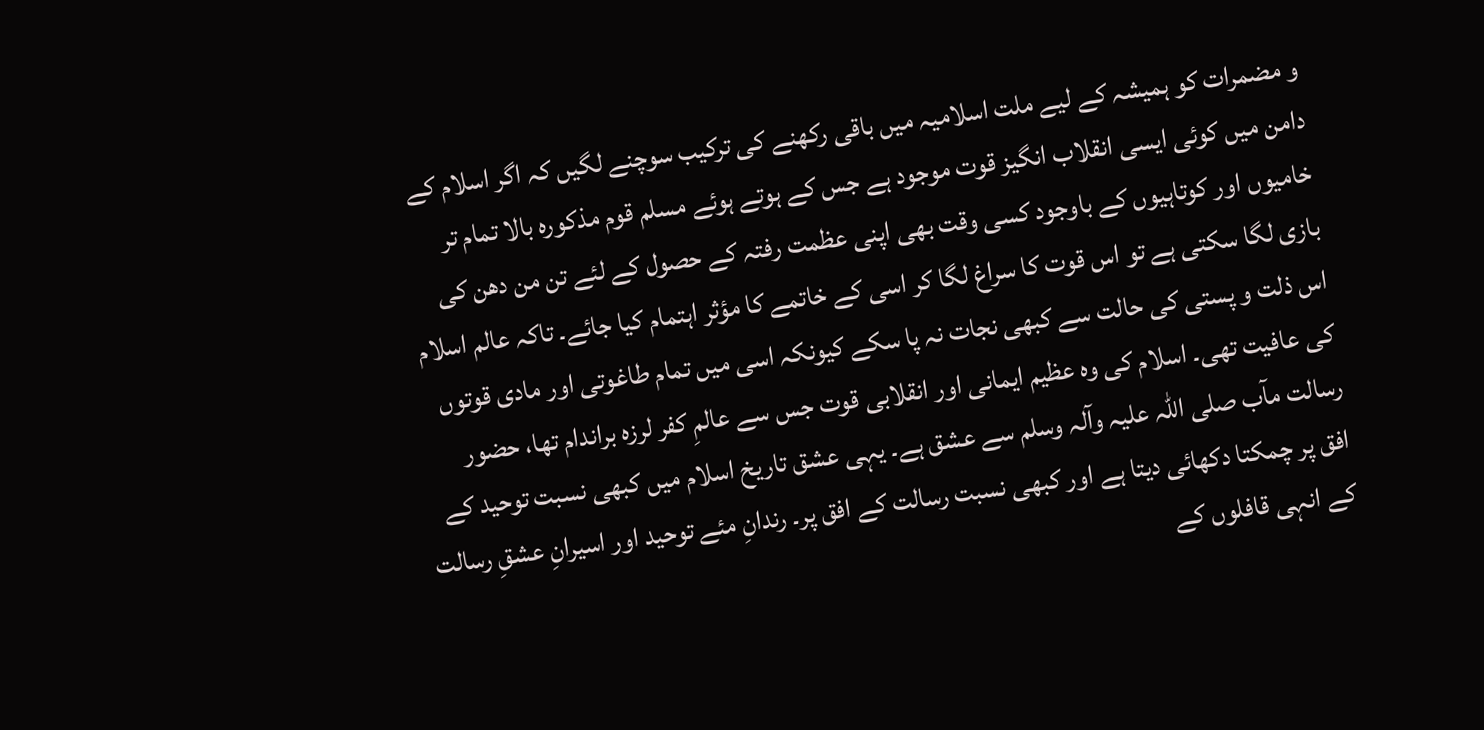و مضمرات کو ہمیشہ کے لیے ملت اسلامیہ میں باقی رکھنے کی ترکیب سوچنے لگیں کہ اگر اسلام کے دامن میں کوئی ایسی انقلاب انگیز قوت موجود ہے جس کے ہوتے ہوئے مسلم قوم مذکورہ بالا تمام تر خامیوں اور کوتاہیوں کے باوجود کسی وقت بھی اپنی عظمت رفتہ کے حصول کے لئے تن من دھن کی بازی لگا سکتی ہے تو اس قوت کا سراغ لگا کر اسی کے خاتمے کا مؤثر اہتمام کیا جائے۔ تاکہ عالم اسلام اس ذلت و پستی کی حالت سے کبھی نجات نہ پا سکے کیونکہ اسی میں تمام طاغوتی اور مادی قوتوں کی عافیت تھی۔ اسلام کی وہ عظیم ایمانی اور انقلابی قوت جس سے عالمِ کفر لرزہ براندام تھا، حضور رسالت مآب صلی اللہ علیہ وآلہ وسلم سے عشق ہے۔ یہی عشق تاریخ اسلام میں کبھی نسبت توحید کے افق پر چمکتا دکھائی دیتا ہے اور کبھی نسبت رسالت کے افق پر۔ رندانِ مئے توحید اور اسیرانِ عشقِ رسالت کے انہی قافلوں کے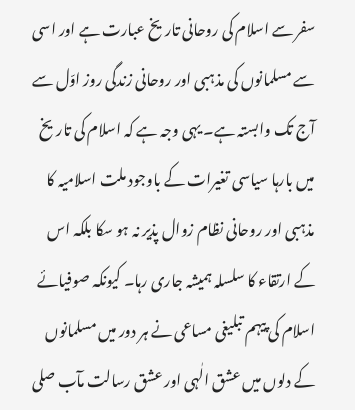سفر سے اسلام کی روحانی تاریخ عبارت ہے اور اسی سے مسلمانوں کی مذہبی اور روحانی زندگی روز اوّل سے آج تک وابستہ ہے۔ یہی وجہ ہے کہ اسلام کی تاریخ میں بارہا سیاسی تغیرات کے باوجود ملت اسلامیہ کا مذہبی اور روحانی نظام زوال پذیر نہ ہو سکا بلکہ اس کے ارتقاء کا سلسلہ ہمیشہ جاری رہا۔ کیونکہ صوفیائے اسلام کی پیہم تبلیغی مساعی نے ہر دور میں مسلمانوں کے دلوں میں عشق الٰہی اور عشق رسالت مآب صلی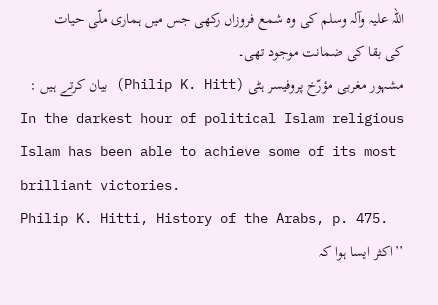اللہ علیہ وآلہ وسلم کی وہ شمع فروزاں رکھی جس میں ہماری ملّی حیات کی بقا کی ضمانت موجود تھی۔
مشہور مغربی مؤرّخ پروفیسر ہٹی (Philip K. Hitt) بیان کرتے ہیں :
In the darkest hour of political Islam religious Islam has been able to achieve some of its most brilliant victories.
Philip K. Hitti, History of the Arabs, p. 475.
’’اکثر ایسا ہوا کہ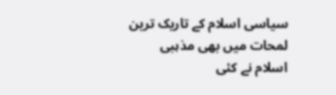سیاسی اسلام کے تاریک ترین لمحات میں بھی مذہبی اسلام نے کئی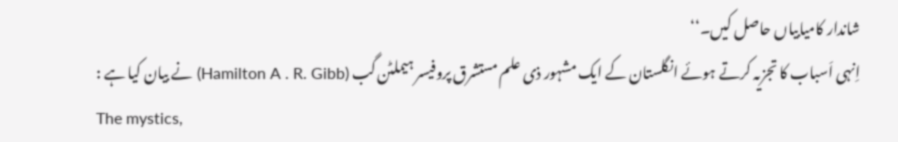شاندار کامیابیاں حاصل کیں۔‘‘
اِنہی اَسباب کا تجزیہ کرتے ہوئے انگلستان کے ایک مشہور ذی علم مستشرق پروفیسر ہیملٹن گب (Hamilton A . R. Gibb) نے بیان کیا ہے :
The mystics,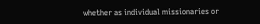whether as individual missionaries or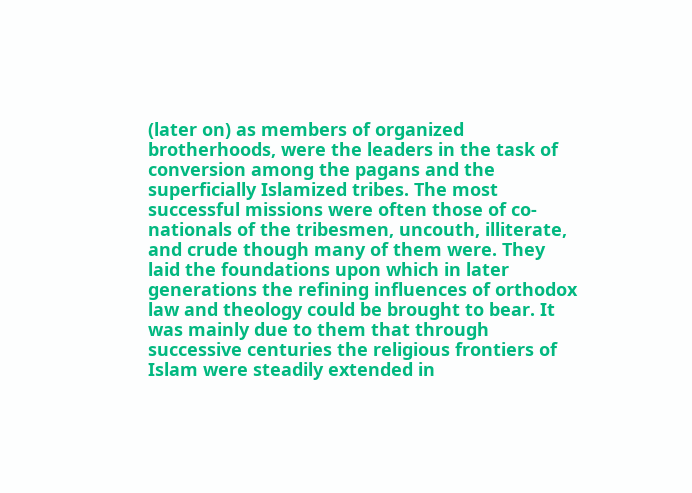(later on) as members of organized brotherhoods, were the leaders in the task of conversion among the pagans and the superficially Islamized tribes. The most successful missions were often those of co-nationals of the tribesmen, uncouth, illiterate, and crude though many of them were. They laid the foundations upon which in later generations the refining influences of orthodox law and theology could be brought to bear. It was mainly due to them that through successive centuries the religious frontiers of Islam were steadily extended in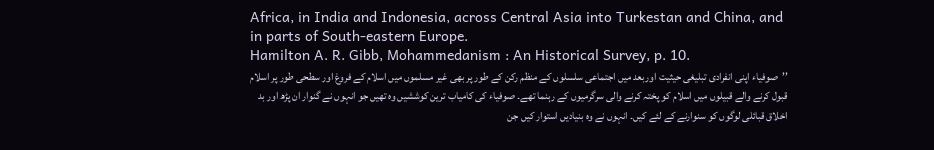Africa, in India and Indonesia, across Central Asia into Turkestan and China, and in parts of South-eastern Europe.
Hamilton A. R. Gibb, Mohammedanism : An Historical Survey, p. 10.
’’صوفیاء اپنی انفرادی تبلیغی حیثیت اوربعد میں اجتماعی سلسلوں کے منظم رکن کے طور پر بھی غیر مسلموں میں اسلام کے فروغ اور سطحی طور پر اسلام قبول کرنے والے قبیلوں میں اسلام کو پختہ کرنے والی سرگرمیوں کے رہنما تھے۔ صوفیاء کی کامیاب ترین کوششیں وہ تھیں جو انہوں نے گنوار ان پڑھ اور بد اخلاق قبائلی لوگوں کو سنوارنے کے لئے کیں۔ انہوں نے وہ بنیادیں استوار کیں جن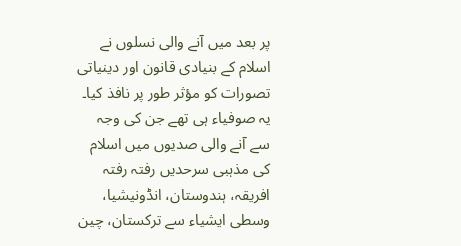پر بعد میں آنے والی نسلوں نے اسلام کے بنیادی قانون اور دینیاتی تصورات کو مؤثر طور پر نافذ کیا۔ یہ صوفیاء ہی تھے جن کی وجہ سے آنے والی صدیوں میں اسلام کی مذہبی سرحدیں رفتہ رفتہ افریقہ، ہندوستان، انڈونیشیا، وسطی ایشیاء سے ترکستان، چین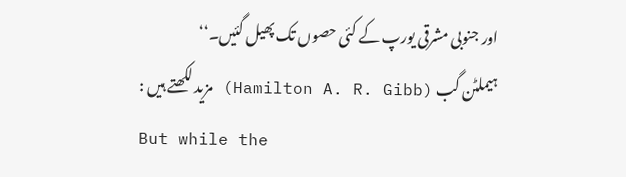اور جنوبی مشرقی یورپ کے کئی حصوں تک پھیل گئیں۔‘‘
ہیملٹن گب (Hamilton A. R. Gibb) مزید لکھتے ہیں :
But while the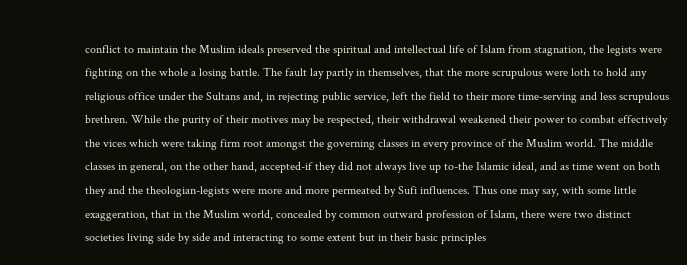conflict to maintain the Muslim ideals preserved the spiritual and intellectual life of Islam from stagnation, the legists were fighting on the whole a losing battle. The fault lay partly in themselves, that the more scrupulous were loth to hold any religious office under the Sultans and, in rejecting public service, left the field to their more time-serving and less scrupulous brethren. While the purity of their motives may be respected, their withdrawal weakened their power to combat effectively the vices which were taking firm root amongst the governing classes in every province of the Muslim world. The middle classes in general, on the other hand, accepted-if they did not always live up to-the Islamic ideal, and as time went on both they and the theologian-legists were more and more permeated by Sufi influences. Thus one may say, with some little exaggeration, that in the Muslim world, concealed by common outward profession of Islam, there were two distinct societies living side by side and interacting to some extent but in their basic principles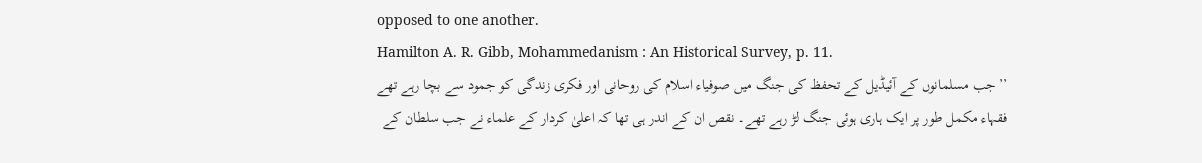opposed to one another.
Hamilton A. R. Gibb, Mohammedanism : An Historical Survey, p. 11.
’’جب مسلمانوں کے آئیڈیل کے تحفظ کی جنگ میں صوفیاء اسلام کی روحانی اور فکری زندگی کو جمود سے بچا رہے تھے فقہاء مکمل طور پر ایک ہاری ہوئی جنگ لڑ رہے تھے۔ نقص ان کے اندر ہی تھا کہ اعلیٰ کردار کے علماء نے جب سلطان کے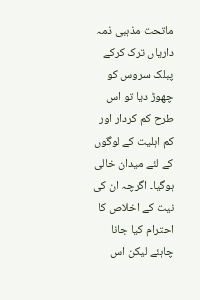ماتحت مذہبی ذمہ داریاں ترک کرکے پبلک سروس کو چھوڑ دیا تو اس طرح کم کردار اور کم اہلیت کے لوگوں کے لئے میدان خالی ہوگیا۔ اگرچہ ان کی نیت کے اخلاص کا احترام کیا جانا چاہئے لیکن اس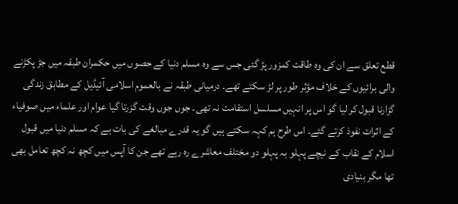قطع تعلق سے ان کی وہ طاقت کمزور پڑ گئی جس سے وہ مسلم دنیا کے حصوں میں حکمران طبقہ میں جڑ پکڑنے والی برائیوں کے خلاف مؤثر طور پر لڑ سکتے تھے۔ درمیانی طبقہ نے بالعموم اسلامی آئیڈیل کے مطابق زندگی گزارنا قبول کر لیا گو اس پر انہیں مسلسل استقامت نہ تھی۔ جوں جوں وقت گزرتا گیا عوام اور علماء میں صوفیاء کے اثرات نفوذ کرتے گئے۔ اس طرح ہم کہہ سکتے ہیں گو یہ قدرے مبالغے کی بات ہے کہ مسلم دنیا میں قبول اسلام کے نقاب کے نیچے پہلو بہ پہلو دو مختلف معاشرے رہ رہے تھے جن کا آپس میں کچھ نہ کچھ تعامل بھی تھا مگر بنیادی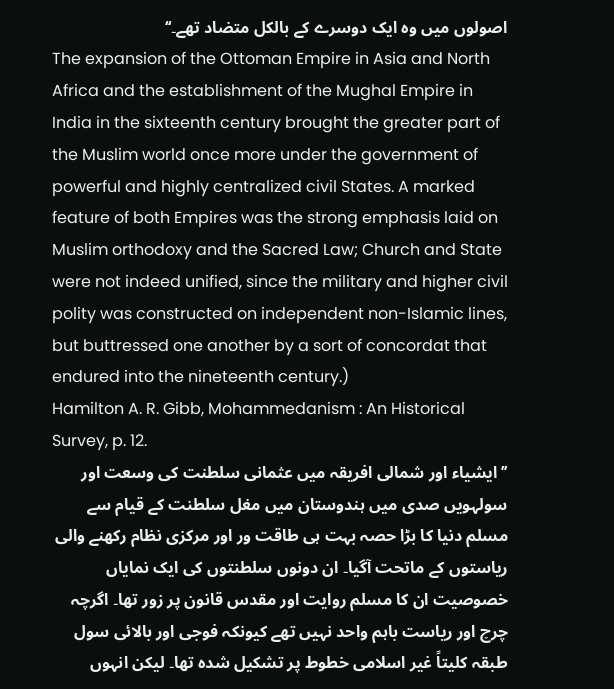اصولوں میں وہ ایک دوسرے کے بالکل متضاد تھے۔‘‘
The expansion of the Ottoman Empire in Asia and North Africa and the establishment of the Mughal Empire in India in the sixteenth century brought the greater part of the Muslim world once more under the government of powerful and highly centralized civil States. A marked feature of both Empires was the strong emphasis laid on Muslim orthodoxy and the Sacred Law; Church and State were not indeed unified, since the military and higher civil polity was constructed on independent non-Islamic lines, but buttressed one another by a sort of concordat that endured into the nineteenth century.)
Hamilton A. R. Gibb, Mohammedanism : An Historical Survey, p. 12.
’’ایشیاء اور شمالی افریقہ میں عثمانی سلطنت کی وسعت اور سولہویں صدی میں ہندوستان میں مغل سلطنت کے قیام سے مسلم دنیا کا بڑا حصہ بہت ہی طاقت ور اور مرکزی نظام رکھنے والی ریاستوں کے ماتحت آگیا۔ ان دونوں سلطنتوں کی ایک نمایاں خصوصیت ان کا مسلم روایت اور مقدس قانون پر زور تھا۔ اگرچہ چرچ اور ریاست باہم واحد نہیں تھے کیونکہ فوجی اور بالائی سول طبقہ کلیتاً غیر اسلامی خطوط پر تشکیل شدہ تھا۔ لیکن انہوں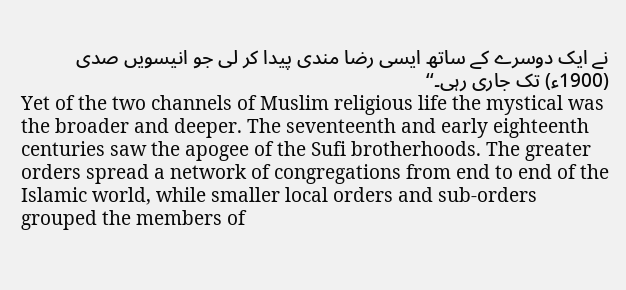نے ایک دوسرے کے ساتھ ایسی رضا مندی پیدا کر لی جو انیسویں صدی (1900ء) تک جاری رہی۔‘‘
Yet of the two channels of Muslim religious life the mystical was the broader and deeper. The seventeenth and early eighteenth centuries saw the apogee of the Sufi brotherhoods. The greater orders spread a network of congregations from end to end of the Islamic world, while smaller local orders and sub-orders grouped the members of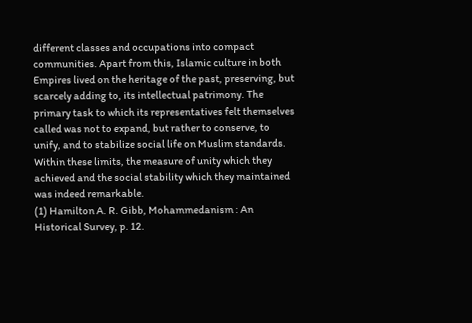different classes and occupations into compact communities. Apart from this, Islamic culture in both Empires lived on the heritage of the past, preserving, but scarcely adding to, its intellectual patrimony. The primary task to which its representatives felt themselves called was not to expand, but rather to conserve, to unify, and to stabilize social life on Muslim standards. Within these limits, the measure of unity which they achieved and the social stability which they maintained was indeed remarkable.
(1) Hamilton A. R. Gibb, Mohammedanism : An Historical Survey, p. 12.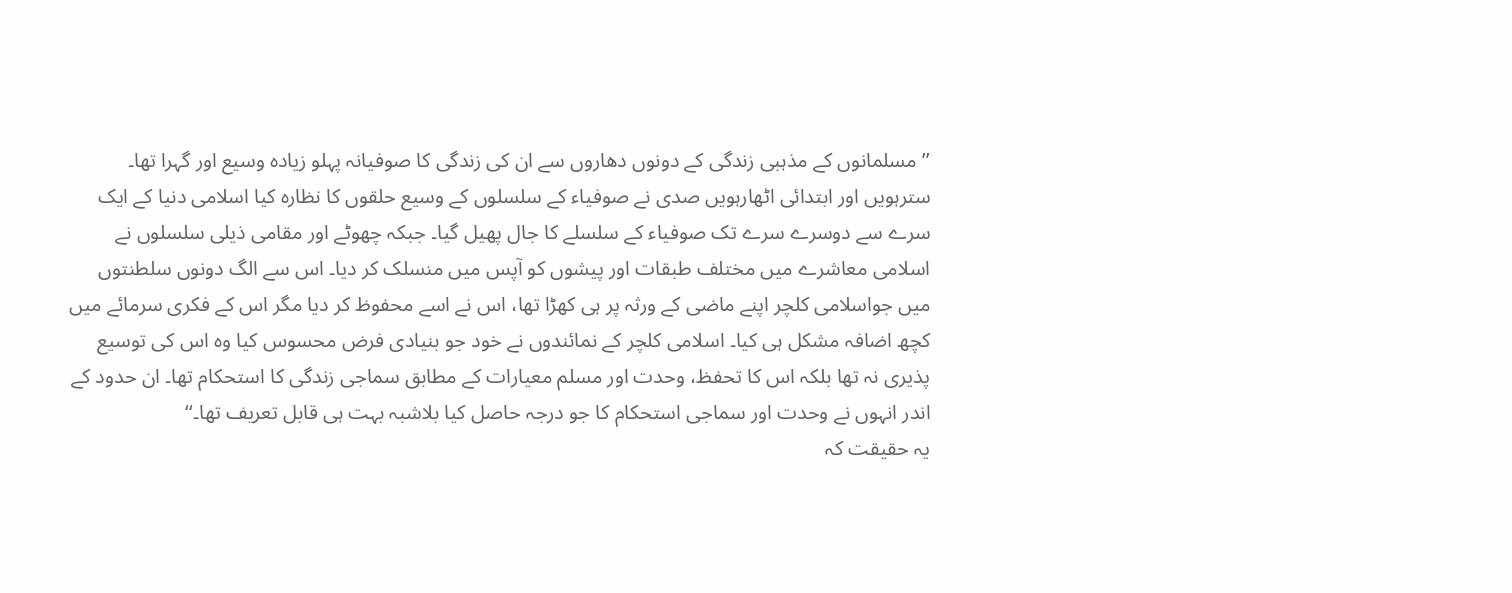’’مسلمانوں کے مذہبی زندگی کے دونوں دھاروں سے ان کی زندگی کا صوفیانہ پہلو زیادہ وسیع اور گہرا تھا۔ سترہویں اور ابتدائی اٹھارہویں صدی نے صوفیاء کے سلسلوں کے وسیع حلقوں کا نظارہ کیا اسلامی دنیا کے ایک سرے سے دوسرے سرے تک صوفیاء کے سلسلے کا جال پھیل گیا۔ جبکہ چھوٹے اور مقامی ذیلی سلسلوں نے اسلامی معاشرے میں مختلف طبقات اور پیشوں کو آپس میں منسلک کر دیا۔ اس سے الگ دونوں سلطنتوں میں جواسلامی کلچر اپنے ماضی کے ورثہ پر ہی کھڑا تھا، اس نے اسے محفوظ کر دیا مگر اس کے فکری سرمائے میں کچھ اضافہ مشکل ہی کیا۔ اسلامی کلچر کے نمائندوں نے خود جو بنیادی فرض محسوس کیا وہ اس کی توسیع پذیری نہ تھا بلکہ اس کا تحفظ، وحدت اور مسلم معیارات کے مطابق سماجی زندگی کا استحکام تھا۔ ان حدود کے اندر انہوں نے وحدت اور سماجی استحکام کا جو درجہ حاصل کیا بلاشبہ بہت ہی قابل تعریف تھا۔‘‘
یہ حقیقت کہ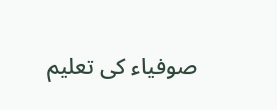صوفیاء کی تعلیم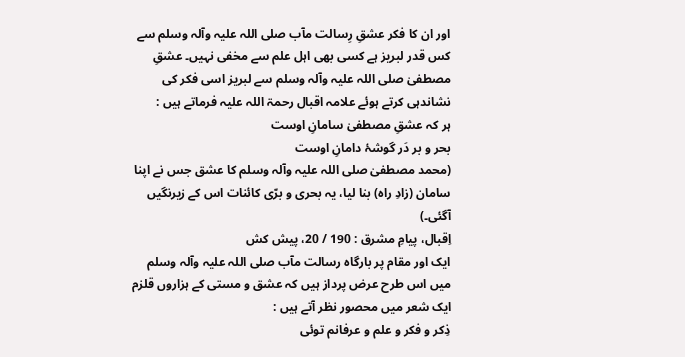اور ان کا فکر عشقِ رِسالت مآب صلی اللہ علیہ وآلہ وسلم سے کس قدر لبریز ہے کسی بھی اہل علم سے مخفی نہیں۔ عشقِ مصطفیٰ صلی اللہ علیہ وآلہ وسلم سے لبریز اسی فکر کی نشاندہی کرتے ہوئے علامہ اقبال رحمۃ اللہ علیہ فرماتے ہیں :
ہر کہ عشقِ مصطفیٰ سامانِ اوست
بحر و بر دَر گوشۂ دامانِ اوست
(محمد مصطفیٰ صلی اللہ علیہ وآلہ وسلم کا عشق جس نے اپنا سامان (زادِ راہ) بنا لیا، یہ بحری و برّی کائنات اس کے زیرنگیں آگئی۔)
اِقبال، پيامِ مشرق : 190 / 20، پيش کش
ایک اور مقام پر بارگاہ رسالت مآب صلی اللہ علیہ وآلہ وسلم میں اس طرح عرض پرداز ہیں کہ عشق و مستی کے ہزاروں قلزم ایک شعر میں محصور نظر آتے ہیں :
ذِکر و فکر و علم و عرفانم توئی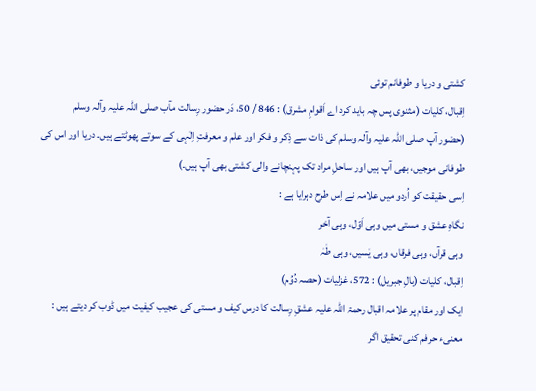کشتی و دریا و طوفانم توئی
اِقبال، کلیات (مثنوی پس چہ باید کرد اے اَقوامِ مشرق) : 846 / 50، دَر حضور رِسالت مآب صلی اللہ علیہ وآلہ وسلم
(حضور آپ صلی اللہ علیہ وآلہ وسلم کی ذات سے ذِکر و فکر اور علم و معرفتِ اِلٰہی کے سوتے پھوٹتے ہیں۔ دریا اور اس کی طوفانی موجیں، بھی آپ ہیں اور ساحلِ مراد تک پہنچانے والی کشتی بھی آپ ہیں۔)
اِسی حقیقت کو اُردو میں علامہ نے اِس طرح دہرایا ہے :
نگاہِ عشق و مستی میں وہی اَوّل، وہی آخر
وہی قرآں، وہی فرقاں، وہی یٰسیں، وہی طٰہٰ
اِقبال، کلیات (بالِ جبریل) : 572، غزلیات (حصہ دُوُم)
ایک اور مقام پر علامہ اقبال رحمۃ اللہ علیہ عشقِ رِسالت کا درس کیف و مستی کی عجیب کیفیت میں ڈوب کر دیتے ہیں :
معنیء حرفم کنی تحقیق اگر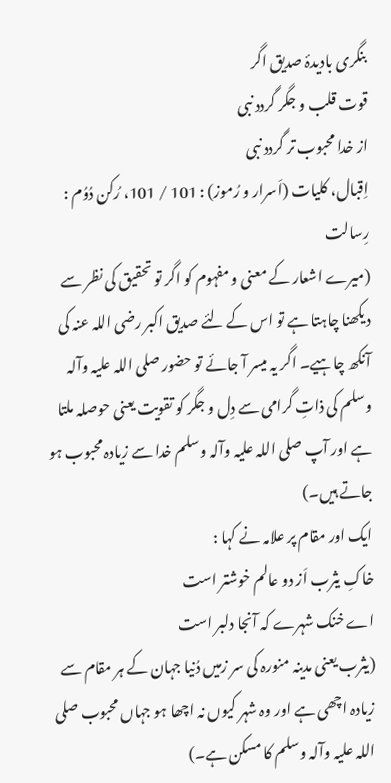بنگری بادیدۂ صدیق اگر
قوت قلب و جگر گردد نبی
از خدا محبوب تر گردد نبی
اِقبال، کلیات (اَسرار و رُموز) : 101 / 101، رُکن دُوُم : رِسالت
(میرے اشعار کے معنی و مفہوم کو اگر تو تحقیق کی نظر سے دیکھنا چاہتا ہے تو اس کے لئے صدیق اکبر رضی اللہ عنہ کی آنکھ چاہیے۔ اگر یہ میسر آ جائے تو حضور صلی اللہ علیہ وآلہ وسلم کی ذاتِ گرامی سے دِل و جگر کو تقویت یعنی حوصلہ ملتا ہے اور آپ صلی اللہ علیہ وآلہ وسلم خدا سے زیادہ محبوب ہو جاتے ہیں۔)
ایک اور مقام پر علامہ نے کہا :
خاکِ یثرب اَز دو عالم خوشتر است
اے خنک شہرے کہ آنجا دلبر است
(یثرب یعنی مدینہ منورہ کی سر زمیں دُنیا جہان کے ہر مقام سے زیادہ اچھی ہے اور وہ شہر کیوں نہ اچھا ہو جہاں محبوب صلی اللہ علیہ وآلہ وسلم کا مسکن ہے۔)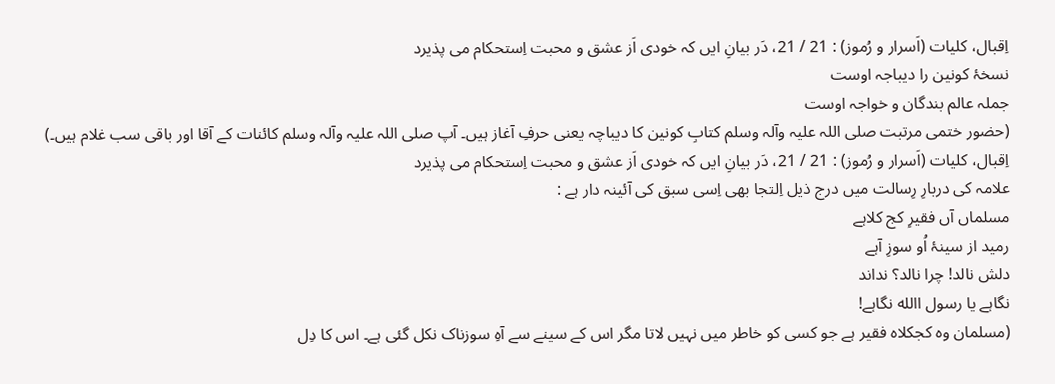اِقبال، کلیات (اَسرار و رُموز) : 21 / 21، دَر بیانِ ایں کہ خودی اَز عشق و محبت اِستحکام می پذیرد
نسخۂ کونین را دیباجہ اوست
جملہ عالم بندگان و خواجہ اوست
(حضور ختمی مرتبت صلی اللہ علیہ وآلہ وسلم کتابِ کونین کا دیباچہ یعنی حرفِ آغاز ہیں۔ آپ صلی اللہ علیہ وآلہ وسلم کائنات کے آقا اور باقی سب غلام ہیں۔)
اِقبال، کلیات (اَسرار و رُموز) : 21 / 21، دَر بیانِ ایں کہ خودی اَز عشق و محبت اِستحکام می پذیرد
علامہ کی دربارِ رِسالت میں درج ذیل اِلتجا بھی اِسی سبق کی آئینہ دار ہے :
مسلماں آں فقیرِ کج کلاہے
رمید از سینۂ اُو سوزِ آہے
دلش نالد! چرا نالد؟ نداند
نگاہے یا رسول االله نگاہے!
(مسلمان وہ کجکلاہ فقیر ہے جو کسی کو خاطر میں نہیں لاتا مگر اس کے سینے سے آہِ سوزناک نکل گئی ہے۔ اس کا دِل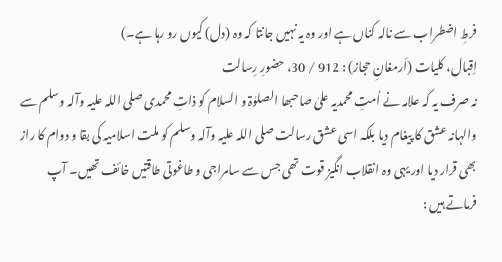فرطِ اضطراب سے نالہ کناں ہے اور وہ یہ نہیں جانتا کہ وہ (دل) کیوں رو رہا ہے۔)
اِقبال، کلیات (اَرمغانِ حجاز) : 912 / 30، حضورِ رِسالت
نہ صرف یہ کہ علامہ نے اُمتِ محمدیہ علیٰ صاحبھا الصلوٰۃ و السلام کو ذاتِ محمدی صلی اللہ علیہ وآلہ وسلم سے والہانہ عشق کا پیغام دیا بلکہ اسی عشق رسالت صلی اللہ علیہ وآلہ وسلم کو ملت اسلامیہ کی بقا و دوام کا راز بھی قرار دیا اور یہی وہ انقلاب انگیز قوت تھی جس سے سامراجی و طاغوتی طاقتیں خائف تھیں۔ آپ فرماتے ہیں :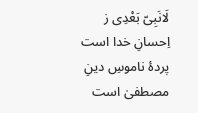لَانَبِیّ بَعْدِی ز اِحسانِ خدا است
پردۂ ناموسِ دینِ مصطفیٰ است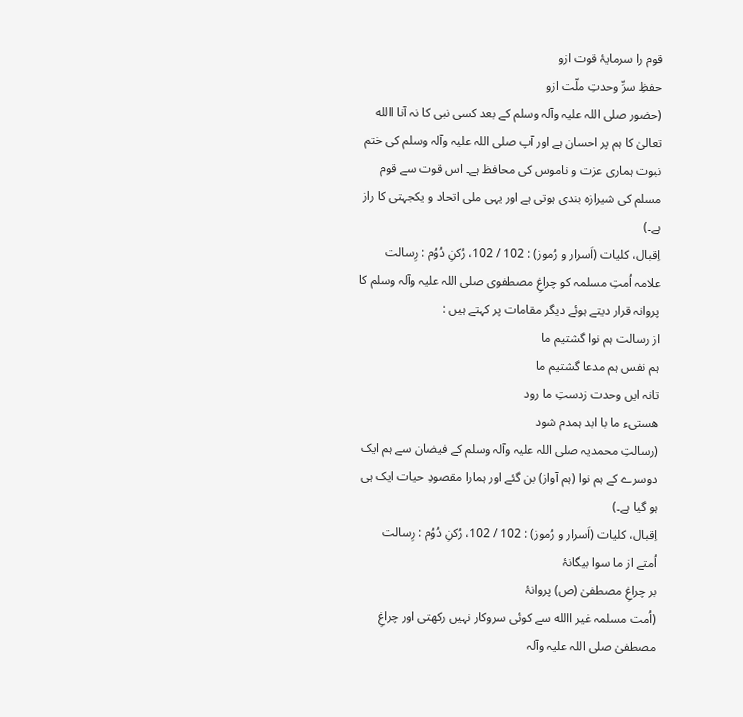قوم را سرمایۂ قوت ازو
حفظِ سرِّ وحدتِ ملّت ازو
(حضور صلی اللہ علیہ وآلہ وسلم کے بعد کسی نبی کا نہ آنا االله تعالیٰ کا ہم پر احسان ہے اور آپ صلی اللہ علیہ وآلہ وسلم کی ختم نبوت ہماری عزت و ناموس کی محافظ ہے۔ اس قوت سے قوم مسلم کی شیرازہ بندی ہوتی ہے اور یہی ملی اتحاد و یکجہتی کا راز ہے۔)
اِقبال، کلیات (اَسرار و رُموز) : 102 / 102، رُکنِ دُوُم : رِسالت
علامہ اُمتِ مسلمہ کو چراغِ مصطفوی صلی اللہ علیہ وآلہ وسلم کا پروانہ قرار دیتے ہوئے دیگر مقامات پر کہتے ہیں :
از رسالت ہم نوا گشتیم ما
ہم نفس ہم مدعا گشتیم ما
تانہ ایں وحدت زدستِ ما رود
ھستیء ما با ابد ہمدم شود
(رسالتِ محمدیہ صلی اللہ علیہ وآلہ وسلم کے فیضان سے ہم ایک دوسرے کے ہم نوا (ہم آواز) بن گئے اور ہمارا مقصودِ حیات ایک ہی ہو گیا ہے۔)
اِقبال، کلیات (اَسرار و رُموز) : 102 / 102، رُکنِ دُوُم : رِسالت
اُمتے از ما سوا بیگانۂ
بر چراغِ مصطفیٰ (ص) پروانۂ
(اُمت مسلمہ غیر االله سے کوئی سروکار نہیں رکھتی اور چراغِ مصطفیٰ صلی اللہ علیہ وآلہ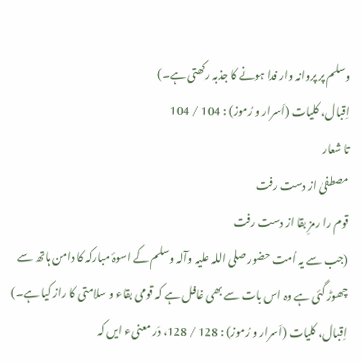وسلم پر پروانہ وار فدا ہونے کا جذبہ رکھتی ہے۔)
اِقبال، کلیات (اَسرار و رُموز) : 104 / 104
تا شعار
مصطفیٰ از دست رفت
قوم را رمزِ بقا از دست رفت
(جب سے یہ اُمت حضور صلی اللہ علیہ وآلہ وسلم کے اسوۂ مبارکہ کا دامن ہاتھ سے چھوڑ گئی ہے وہ اس بات سے بھی غافل ہے کہ قومی بقاء و سلامتی کا راز کیا ہے۔)
اِقبال، کلیات (اَسرار و رُموز) : 128 / 128، دَر معنیء ایں کہ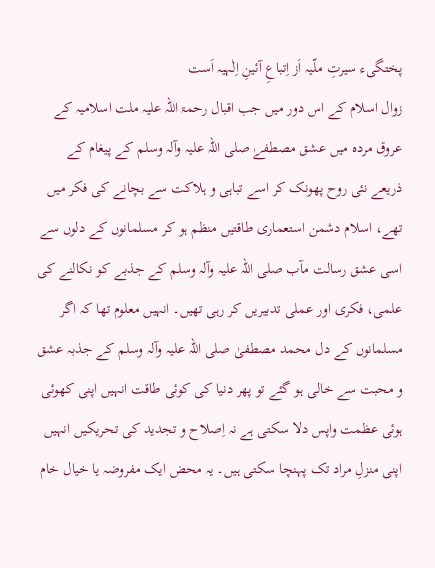پختگیء سیرتِ ملّیہ اَز اِتباعِ آئینِ اِلٰہیہ اَست
زوال اسلام کے اس دور میں جب اقبال رحمۃ اللہ علیہ ملت اسلامیہ کے عروق مردہ میں عشق مصطفےٰ صلی اللہ علیہ وآلہ وسلم کے پیغام کے ذریعے نئی روح پھونک کر اسے تباہی و ہلاکت سے بچانے کی فکر میں تھے، اسلام دشمن استعماری طاقتیں منظم ہو کر مسلمانوں کے دلوں سے اسی عشق رسالت مآب صلی اللہ علیہ وآلہ وسلم کے جذبے کو نکالنے کی علمی، فکری اور عملی تدبیریں کر رہی تھیں۔ انہیں معلوم تھا کہ اگر مسلمانوں کے دل محمد مصطفیٰ صلی اللہ علیہ وآلہ وسلم کے جذبہ عشق و محبت سے خالی ہو گئے تو پھر دنیا کی کوئی طاقت انہیں اپنی کھوئی ہوئی عظمت واپس دلا سکتی ہے نہ اِصلاح و تجدید کی تحریکیں انہیں اپنی منزلِ مراد تک پہنچا سکتی ہیں۔ یہ محض ایک مفروضہ یا خیال خام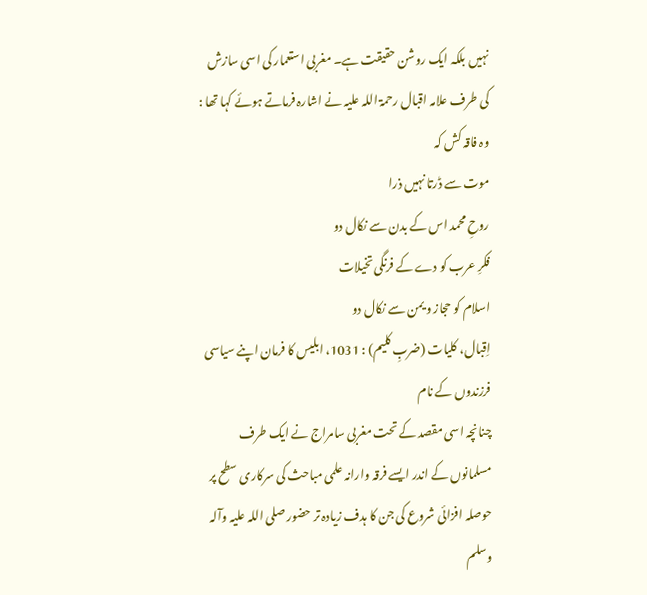نہیں بلکہ ایک روشن حقیقت ہے۔ مغربی استعمار کی اسی سازش کی طرف علامہ اقبال رحمۃ اللہ علیہ نے اشارہ فرماتے ہوئے کہا تھا :
وہ فاقہ کش کہ
موت سے ڈرتا نہیں ذرا
روحِ محمد اس کے بدن سے نکال دو
فکرِ عرب کو دے کے فرنگی تخیلات
اسلام کو حجاز و یمن سے نکال دو
اِقبال، کلیات (ضربِ کلیم) : 1031، ابلیس کا فرمان اپنے سیاسی فرزندوں کے نام
چنانچہ اسی مقصد کے تحت مغربی سامراج نے ایک طرف مسلمانوں کے اندر ایسے فرقہ وارانہ علمی مباحث کی سرکاری سطح پر حوصلہ افزائی شروع کی جن کا ہدف زیادہ تر حضور صلی اللہ علیہ وآلہ وسلم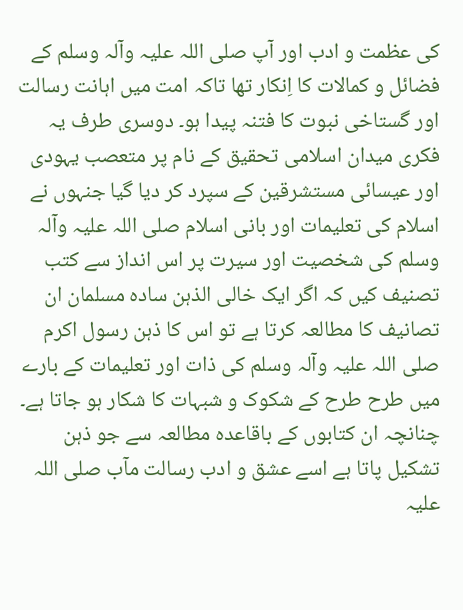کی عظمت و ادب اور آپ صلی اللہ علیہ وآلہ وسلم کے فضائل و کمالات کا اِنکار تھا تاکہ امت میں اہانت رسالت اور گستاخی نبوت کا فتنہ پیدا ہو۔ دوسری طرف یہ فکری میدان اسلامی تحقیق کے نام پر متعصب یہودی اور عیسائی مستشرقین کے سپرد کر دیا گیا جنہوں نے اسلام کی تعلیمات اور بانی اسلام صلی اللہ علیہ وآلہ وسلم کی شخصیت اور سیرت پر اس انداز سے کتب تصنیف کیں کہ اگر ایک خالی الذہن سادہ مسلمان ان تصانیف کا مطالعہ کرتا ہے تو اس کا ذہن رسول اکرم صلی اللہ علیہ وآلہ وسلم کی ذات اور تعلیمات کے بارے میں طرح طرح کے شکوک و شبہات کا شکار ہو جاتا ہے۔ چنانچہ ان کتابوں کے باقاعدہ مطالعہ سے جو ذہن تشکیل پاتا ہے اسے عشق و ادب رسالت مآب صلی اللہ علیہ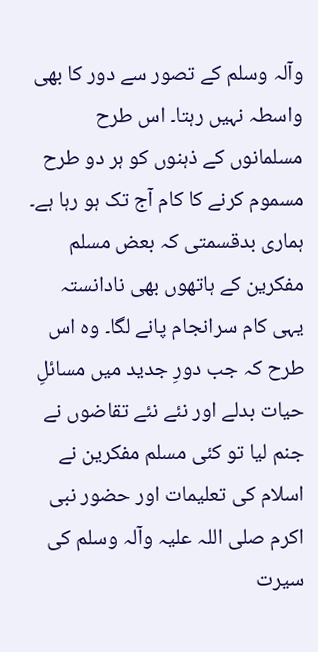وآلہ وسلم کے تصور سے دور کا بھی واسطہ نہیں رہتا۔ اس طرح مسلمانوں کے ذہنوں کو ہر دو طرح مسموم کرنے کا کام آج تک ہو رہا ہے۔
ہماری بدقسمتی کہ بعض مسلم مفکرین کے ہاتھوں بھی نادانستہ یہی کام سرانجام پانے لگا۔ وہ اس طرح کہ جب دورِ جدید میں مسائلِ حیات بدلے اور نئے نئے تقاضوں نے جنم لیا تو کئی مسلم مفکرین نے اسلام کی تعلیمات اور حضور نبی اکرم صلی اللہ علیہ وآلہ وسلم کی سیرت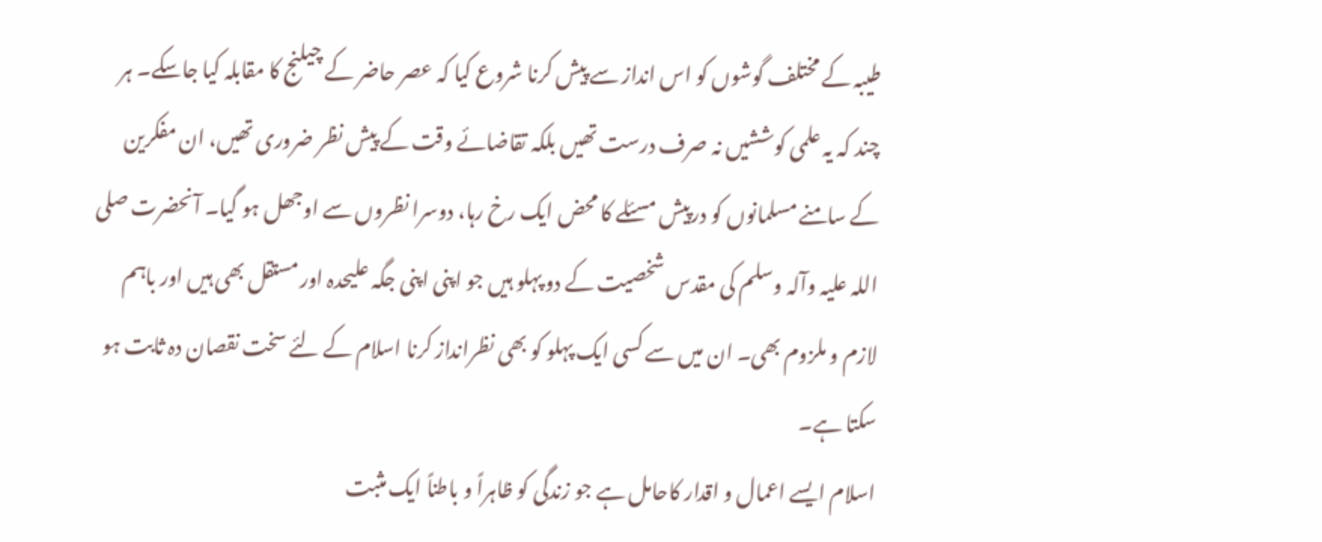طیبہ کے مختلف گوشوں کو اس انداز سے پیش کرنا شروع کیا کہ عصر حاضر کے چیلنج کا مقابلہ کیا جاسکے۔ ہر چند کہ یہ علمی کوششیں نہ صرف درست تھیں بلکہ تقاضائے وقت کے پیش نظر ضروری تھیں، ان مفکرین کے سامنے مسلمانوں کو درپیش مسئلے کا محض ایک رخ رہا، دوسرا نظروں سے اوجھل ہو گیا۔ آنحضرت صلی اللہ علیہ وآلہ وسلم کی مقدس شخصیت کے دو پہلو ہیں جو اپنی اپنی جگہ علیحدہ اور مستقل بھی ہیں اور باہم لازم و ملزوم بھی۔ ان میں سے کسی ایک پہلو کو بھی نظرانداز کرنا اسلام کے لئے سخت نقصان دہ ثابت ہو سکتا ہے۔
اسلام ایسے اعمال و اقدار کاحامل ہے جو زندگی کو ظاہراً و باطناً ایک مثبت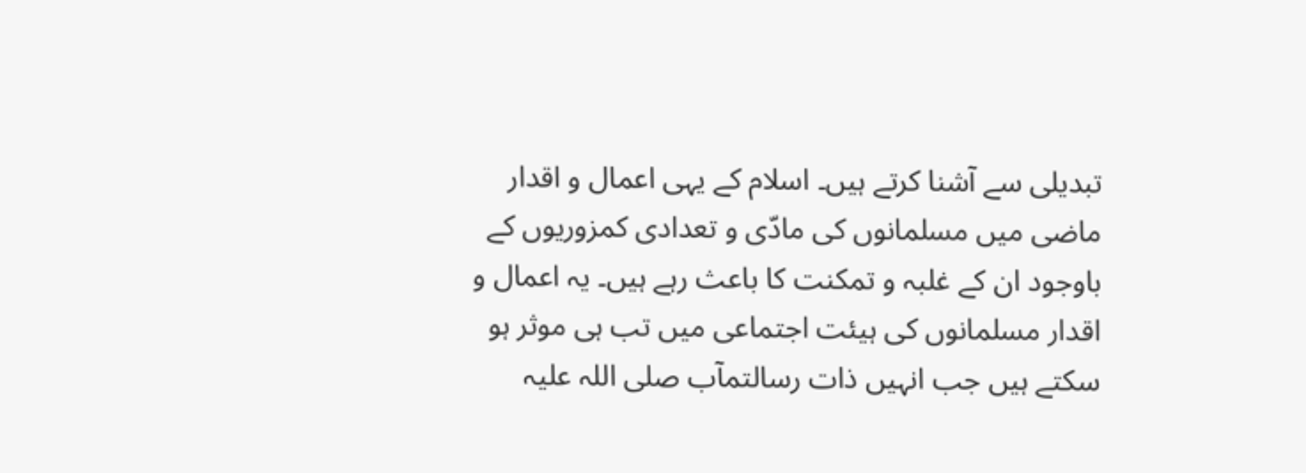تبدیلی سے آشنا کرتے ہیں۔ اسلام کے یہی اعمال و اقدار ماضی میں مسلمانوں کی مادّی و تعدادی کمزوریوں کے باوجود ان کے غلبہ و تمکنت کا باعث رہے ہیں۔ یہ اعمال و اقدار مسلمانوں کی ہیئت اجتماعی میں تب ہی موثر ہو سکتے ہیں جب انہیں ذات رسالتمآب صلی اللہ علیہ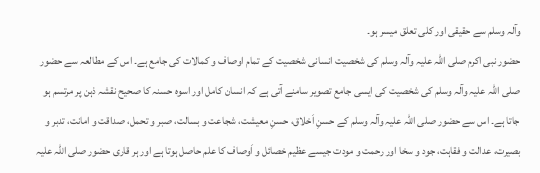وآلہ وسلم سے حقیقی اور کلی تعلق میسر ہو۔
حضور نبی اکرم صلی اللہ علیہ وآلہ وسلم کی شخصیت انسانی شخصیت کے تمام اوصاف و کمالات کی جامع ہے۔ اس کے مطالعہ سے حضور صلی اللہ علیہ وآلہ وسلم کی شخصیت کی ایسی جامع تصویر سامنے آتی ہے کہ انسان کامل اور اسوہ حسنہ کا صحیح نقشہ ذہن پر مرتسم ہو جاتا ہے۔ اس سے حضور صلی اللہ علیہ وآلہ وسلم کے حسنِ اَخلاق، حسنِ معیشت، شجاعت و بسالت، صبر و تحمل، صداقت و امانت، تدبر و بصیرت، عدالت و فقاہت، جود و سخا اور رحمت و مودت جیسے عظیم خصائل و اَوصاف کا علم حاصل ہوتا ہے اور ہر قاری حضور صلی اللہ علیہ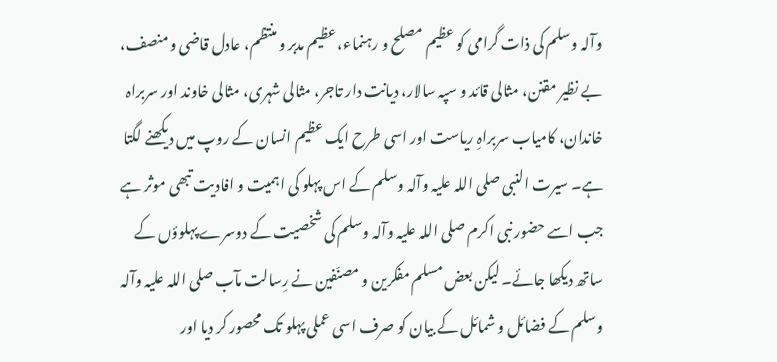وآلہ وسلم کی ذات گرامی کو عظیم مصلح و رہنماء، عظیم مدبر و منتظم، عادل قاضی و منصف، بے نظیر مقنن، مثالی قائد و سپہ سالار، دیانت دار تاجر، مثالی شہری، مثالی خاوند اور سربراہ خاندان، کامیاب سربراہِ ریاست اور اسی طرح ایک عظیم انسان کے روپ میں دیکھنے لگتا ہے۔ سیرت النبی صلی اللہ علیہ وآلہ وسلم کے اس پہلو کی اہمیت و افادیت تبھی موثر ہے جب اسے حضور نبی اکرم صلی اللہ علیہ وآلہ وسلم کی شخصیت کے دوسرے پہلوؤں کے ساتھ دیکھا جائے۔ لیکن بعض مسلم مفکرین و مصنّفین نے رِسالت مآب صلی اللہ علیہ وآلہ وسلم کے فضائل و شمائل کے بیان کو صرف اسی عملی پہلو تک محصور کر دیا اور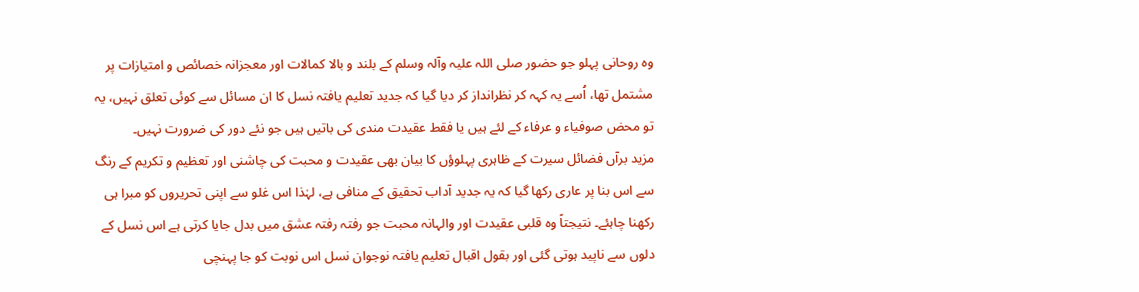وہ روحانی پہلو جو حضور صلی اللہ علیہ وآلہ وسلم کے بلند و بالا کمالات اور معجزانہ خصائص و امتیازات پر مشتمل تھا، اُسے یہ کہہ کر نظرانداز کر دیا گیا کہ جدید تعلیم یافتہ نسل کا ان مسائل سے کوئی تعلق نہیں، یہ تو محض صوفیاء و عرفاء کے لئے ہیں یا فقط عقیدت مندی کی باتیں ہیں جو نئے دور کی ضرورت نہیں۔
مزید برآں فضائل سیرت کے ظاہری پہلوؤں کا بیان بھی عقیدت و محبت کی چاشنی اور تعظیم و تکریم کے رنگ سے اس بنا پر عاری رکھا گیا کہ یہ جدید آداب تحقیق کے منافی ہے، لہٰذا اس غلو سے اپنی تحریروں کو مبرا ہی رکھنا چاہئے۔ نتیجتاً وہ قلبی عقیدت اور والہانہ محبت جو رفتہ رفتہ عشق میں بدل جایا کرتی ہے اس نسل کے دلوں سے ناپید ہوتی گئی اور بقول اقبال تعلیم یافتہ نوجوان نسل اس نوبت کو جا پہنچی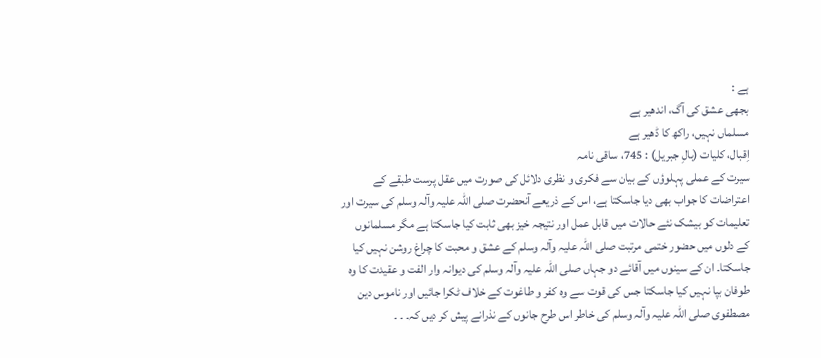ہے :
بجھی عشق کی آگ، اندھیر ہے
مسلماں نہیں، راکھ کا ڈھیر ہے
اِقبال، کلیات (بالِ جبریل) : 745، ساقی نامہ
سیرت کے عملی پہلوؤں کے بیان سے فکری و نظری دلائل کی صورت میں عقل پرست طبقے کے اعتراضات کا جواب بھی دیا جاسکتا ہے، اس کے ذریعے آنحضرت صلی اللہ علیہ وآلہ وسلم کی سیرت اور تعلیمات کو بیشک نئے حالات میں قابل عمل اور نتیجہ خیز بھی ثابت کیا جاسکتا ہے مگر مسلمانوں کے دلوں میں حضور ختمی مرتبت صلی اللہ علیہ وآلہ وسلم کے عشق و محبت کا چراغ روشن نہیں کیا جاسکتا۔ ان کے سینوں میں آقائے دو جہاں صلی اللہ علیہ وآلہ وسلم کی دیوانہ وار الفت و عقیدت کا وہ طوفان بپا نہیں کیا جاسکتا جس کی قوت سے وہ کفر و طاغوت کے خلاف ٹکرا جائیں اور ناموس دین مصطفوی صلی اللہ علیہ وآلہ وسلم کی خاطر اس طرح جانوں کے نذرانے پیش کر دیں کہ۔ ۔ ۔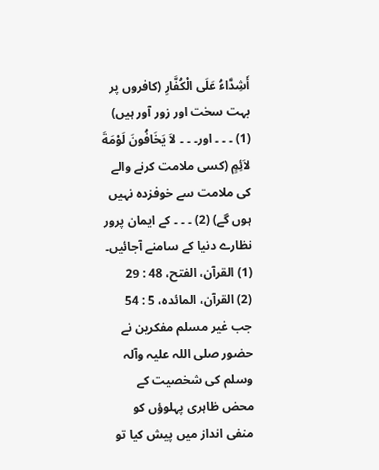أَشِدَّاءُ عَلَى الْكُفَّارِ (کافروں پر بہت سخت اور زور آور ہیں) (1) ۔ ۔ ۔ اور۔ ۔ ۔ لاَ يَخَافُونَ لَوْمَةَ لاَئِمٍ (کسی ملامت کرنے والے کی ملامت سے خوفزدہ نہیں ہوں گے) (2) ۔ ۔ ۔ کے ایمان پرور نظارے دنیا کے سامنے آجائیں۔
(1) القرآن، الفتح، 48 : 29
(2) القرآن، المائده، 5 : 54
جب غیر مسلم مفکرین نے حضور صلی اللہ علیہ وآلہ وسلم کی شخصیت کے محض ظاہری پہلوؤں کو منفی انداز میں پیش کیا تو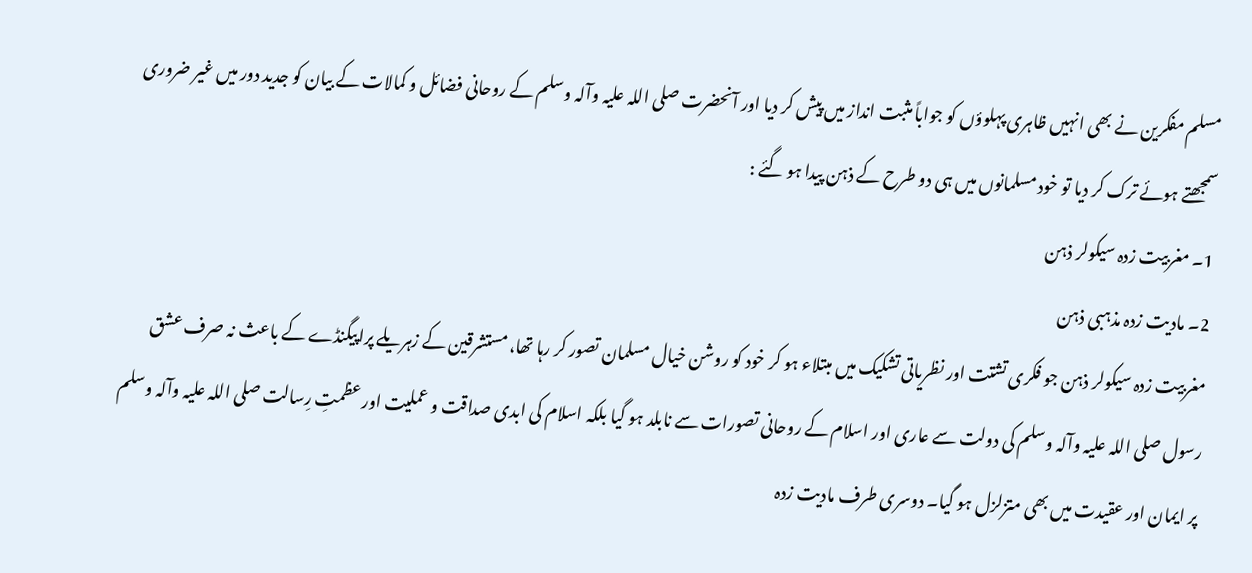مسلم مفکرین نے بھی انہیں ظاہری پہلوؤں کو جواباً مثبت انداز میں پیش کر دیا اور آنحضرت صلی اللہ علیہ وآلہ وسلم کے روحانی فضائل و کمالات کے بیان کو جدید دور میں غیر ضروری سمجھتے ہوئے ترک کر دیا تو خود مسلمانوں میں ہی دو طرح کے ذہن پیدا ہو گئے :
1۔ مغربیت زدہ سیکولر ذہن
2۔ مادیت زدہ مذہبی ذہن
مغربیت زدہ سیکولر ذہن جو فکری تشتت اور نظریاتی تشکیک میں مبتلاء ہو کر خود کو روشن خیال مسلمان تصور کر رہا تھا، مستشرقین کے زہریلے پراپیگنڈے کے باعث نہ صرف عشق رسول صلی اللہ علیہ وآلہ وسلم کی دولت سے عاری اور اسلام کے روحانی تصورات سے نابلد ہو گیا بلکہ اسلام کی ابدی صداقت و عملیت اور عظمتِ رِسالت صلی اللہ علیہ وآلہ وسلم پر ایمان اور عقیدت میں بھی متزلزل ہو گیا۔ دوسری طرف مادیت زدہ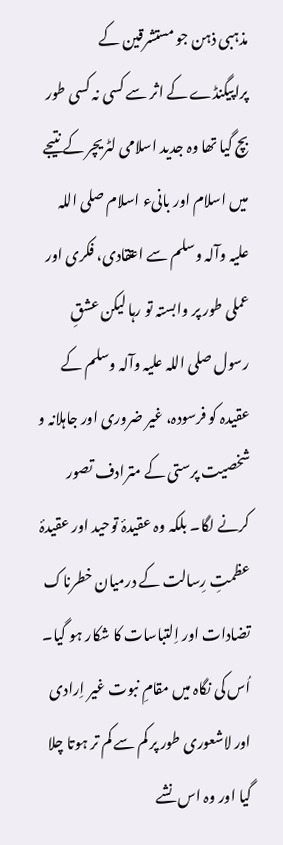مذہبی ذہن جو مستشرقین کے پراپیگنڈے کے اثر سے کسی نہ کسی طور بچ گیا تھا وہ جدید اسلامی لٹریچر کے نتیجے میں اسلام اور بانیء اسلام صلی اللہ علیہ وآلہ وسلم سے اعتقادی، فکری اور عملی طور پر وابستہ تو رہا لیکن عشقِ رسول صلی اللہ علیہ وآلہ وسلم کے عقیدہ کو فرسودہ، غیر ضروری اور جاہلانہ و شخصیت پرستی کے مترادف تصور کرنے لگا۔ بلکہ وہ عقیدۂ توحید اور عقیدۂ عظمتِ رِسالت کے درمیان خطرناک تضادات اور اِلتباسات کا شکار ہو گیا۔ اُس کی نگاہ میں مقامِ نبوت غیر اِرادی اور لاشعوری طور پر کم سے کم تر ہوتا چلا گیا اور وہ اس نشے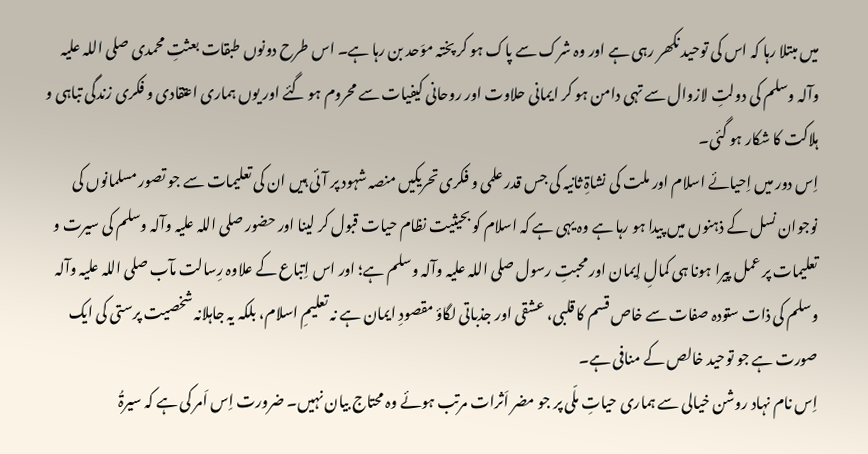میں مبتلا رہا کہ اس کی توحید نکھر رہی ہے اور وہ شرک سے پاک ہو کر پختہ موَحد بن رہا ہے۔ اس طرح دونوں طبقات بعثتِ محمدی صلی اللہ علیہ وآلہ وسلم کی دولتِ لازوال سے تہی دامن ہو کر ایمانی حلاوت اور روحانی کیفیات سے محروم ہو گئے اور یوں ہماری اعتقادی و فکری زندگی تباہی و ہلاکت کا شکار ہو گئی۔
اِس دور میں اِحیائے اسلام اور ملت کی نشاۃِ ثانیہ کی جس قدر علمی و فکری تحریکیں منصہ شہود پر آئی ہیں ان کی تعلیمات سے جو تصور مسلمانوں کی نوجوان نسل کے ذہنوں میں پیدا ہو رہا ہے وہ یہی ہے کہ اسلام کو بحیثیت نظام حیات قبول کر لینا اور حضور صلی اللہ علیہ وآلہ وسلم کی سیرت و تعلیمات پر عمل پیرا ہونا ہی کمالِ اِیمان اور محبتِ رسول صلی اللہ علیہ وآلہ وسلم ہے؛ اور اس اِتباع کے علاوہ رِسالت مآب صلی اللہ علیہ وآلہ وسلم کی ذات ستودہ صفات سے خاص قسم کا قلبی، عشقی اور جذباتی لگاؤ مقصودِ ایمان ہے نہ تعلیمِ اسلام، بلکہ یہ جاہلانہ شخصیت پرستی کی ایک صورت ہے جو توحید خالص کے منافی ہے۔
اِس نام نہاد روشن خیالی سے ہماری حیاتِ ملّی پر جو مضر اَثرات مرتب ہوئے وہ محتاج بیان نہیں۔ ضرورت اِس اَمر کی ہے کہ سیرۃُ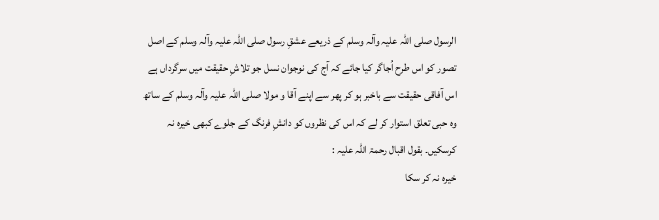الرسول صلی اللہ علیہ وآلہ وسلم کے ذریعے عشقِ رسول صلی اللہ علیہ وآلہ وسلم کے اصل تصور کو اس طرح اُجاگر کیا جائے کہ آج کی نوجوان نسل جو تلاشِ حقیقت میں سرگرداں ہے اس آفاقی حقیقت سے باخبر ہو کر پھر سے اپنے آقا و مولا صلی اللہ علیہ وآلہ وسلم کے ساتھ وہ حبی تعلق استوار کر لے کہ اس کی نظروں کو دانشِ فرنگ کے جلوے کبھی خیرہ نہ کرسکیں۔ بقول اقبال رحمۃ اللہ علیہ :
خیرہ نہ کر سکا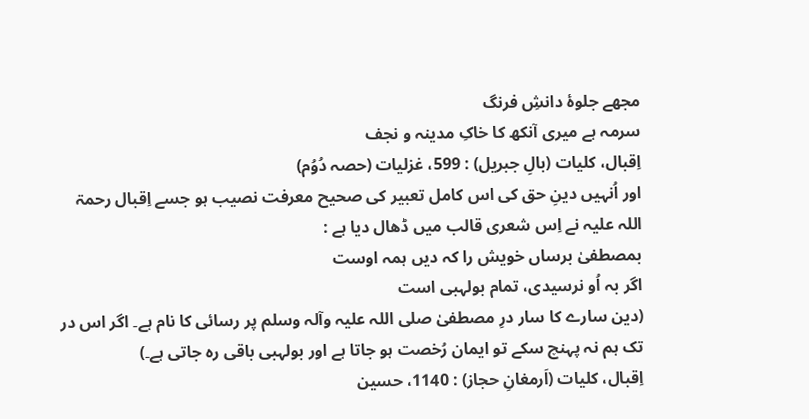مجھے جلوۂ دانشِ فرنگ
سرمہ ہے میری آنکھ کا خاکِ مدینہ و نجف
اِقبال، کلیات (بالِ جبریل) : 599، غزلیات (حصہ دُوُم)
اور اُنہیں دینِ حق کی اس کامل تعبیر کی صحیح معرفت نصیب ہو جسے اِقبال رحمۃ اللہ علیہ نے اِس شعری قالب میں ڈھال دیا ہے :
بمصطفیٰ برساں خویش را کہ دیں ہمہ اوست
اگر بہ اُو نرسیدی، تمام بولہبی است
(دین سارے کا سار درِ مصطفیٰ صلی اللہ علیہ وآلہ وسلم پر رسائی کا نام ہے۔ اگر اس در تک ہم نہ پہنچ سکے تو ایمان رُخصت ہو جاتا ہے اور بولہبی باقی رہ جاتی ہے۔)
اِقبال، کلیات (اَرمغانِ حجاز) : 1140، حسین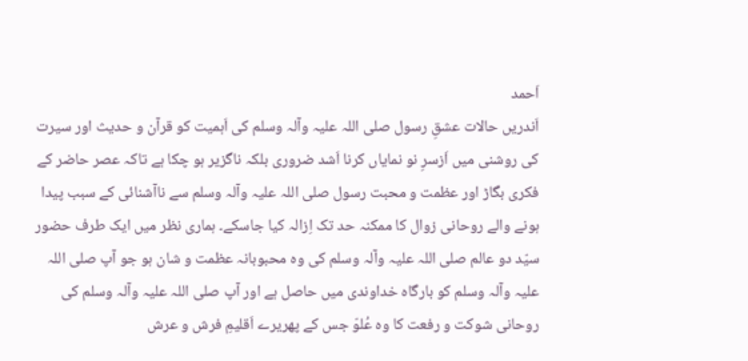اَحمد
اَندریں حالات عشقِ رسول صلی اللہ علیہ وآلہ وسلم کی اَہمیت کو قرآن و حدیث اور سیرت کی روشنی میں اَزسرِ نو نمایاں کرنا اَشد ضروری بلکہ ناگزیر ہو چکا ہے تاکہ عصر حاضر کے فکری بگاڑ اور عظمت و محبت رسول صلی اللہ علیہ وآلہ وسلم سے ناآشنائی کے سبب پیدا ہونے والے روحانی زوال کا ممکنہ حد تک اِزالہ کیا جاسکے۔ ہماری نظر میں ایک طرف حضور سیّد دو عالم صلی اللہ علیہ وآلہ وسلم کی وہ محبوبانہ عظمت و شان ہو جو آپ صلی اللہ علیہ وآلہ وسلم کو بارگاہ خداوندی میں حاصل ہے اور آپ صلی اللہ علیہ وآلہ وسلم کی روحانی شوکت و رفعت کا وہ عُلوّ جس کے پھریرے اَقلیمِ فرش و عرش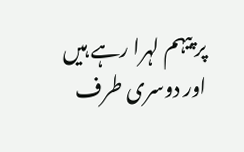پر پیہم لہرا رہے ہیں اور دوسری طرف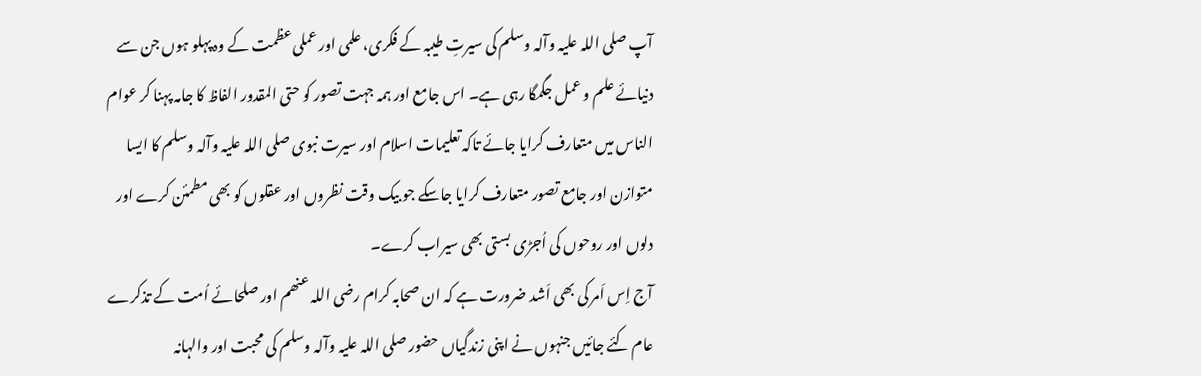آپ صلی اللہ علیہ وآلہ وسلم کی سیرتِ طیبہ کے فکری، علمی اور عملی عظمت کے وہ پہلو ہوں جن سے دنیائے علم و عمل جگمگا رہی ہے۔ اس جامع اور ہمہ جہت تصور کو حتی المقدور الفاظ کا جامہ پہنا کر عوام الناس میں متعارف کرایا جائے تاکہ تعلیمات اسلام اور سیرت نبوی صلی اللہ علیہ وآلہ وسلم کا ایسا متوازن اور جامع تصور متعارف کرایا جاسکے جو بیک وقت نظروں اور عقلوں کو بھی مطمئن کرے اور دلوں اور روحوں کی اُجڑی بستی بھی سیراب کرے۔
آج اِس اَمر کی بھی اَشد ضرورت ہے کہ ان صحابہ کرام رضی اللہ عنھم اور صلحائے اُمت کے تذکرے عام کئے جائیں جنہوں نے اپنی زندگیاں حضور صلی اللہ علیہ وآلہ وسلم کی محبت اور والہانہ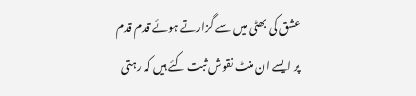عشق کی بھٹی میں سے گزارتے ہوئے قدم قدم پر ایسے ان منٹ نقوش ثبت کئے ہیں کہ رہتی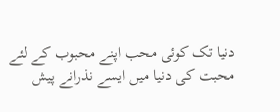دنیا تک کوئی محب اپنے محبوب کے لئے محبت کی دنیا میں ایسے نذرانے پیش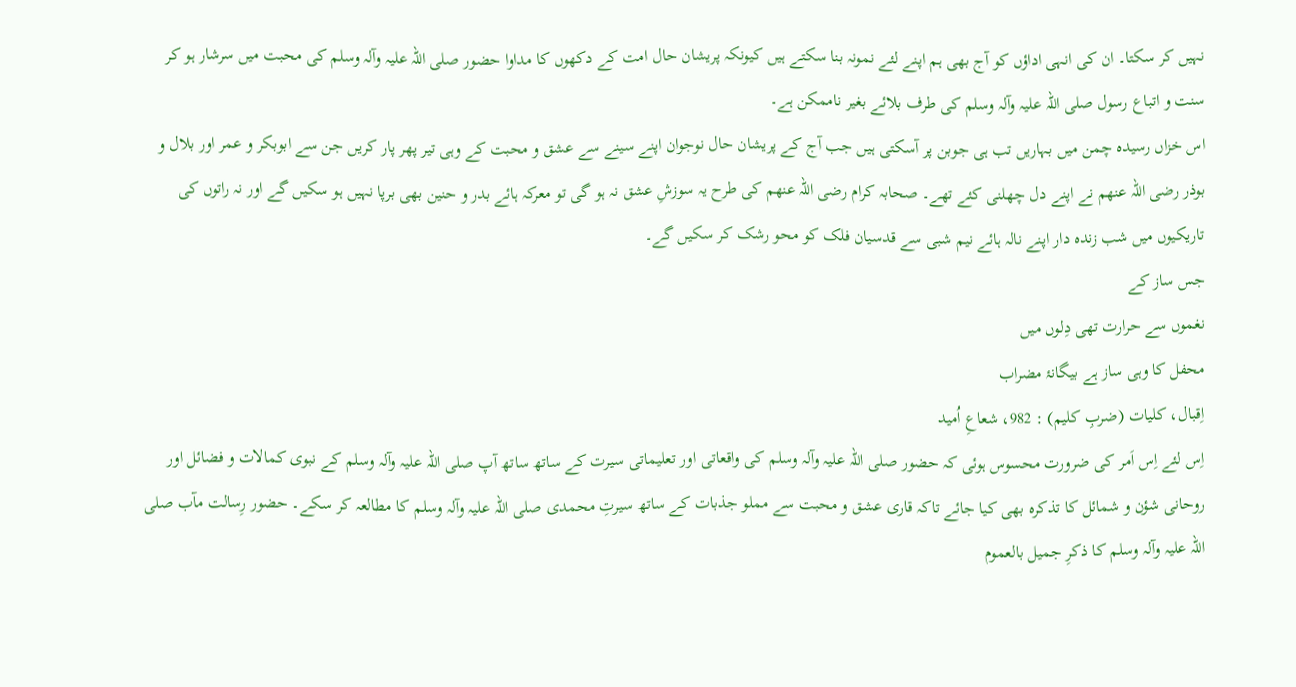نہیں کر سکتا۔ ان کی انہی اداؤں کو آج بھی ہم اپنے لئے نمونہ بنا سکتے ہیں کیونکہ پریشان حال امت کے دکھوں کا مداوا حضور صلی اللہ علیہ وآلہ وسلم کی محبت میں سرشار ہو کر سنت و اتباع رسول صلی اللہ علیہ وآلہ وسلم کی طرف بلائے بغیر ناممکن ہے۔
اس خزاں رسیدہ چمن میں بہاریں تب ہی جوبن پر آسکتی ہیں جب آج کے پریشان حال نوجوان اپنے سینے سے عشق و محبت کے وہی تیر پھر پار کریں جن سے ابوبکر و عمر اور بلال و بوذر رضی اللہ عنھم نے اپنے دل چھلنی کئے تھے۔ صحابہ کرام رضی اللہ عنھم کی طرح یہ سوزشِ عشق نہ ہو گی تو معرکہ ہائے بدر و حنین بھی برپا نہیں ہو سکیں گے اور نہ راتوں کی تاریکیوں میں شب زندہ دار اپنے نالہ ہائے نیم شبی سے قدسیان فلک کو محو رشک کر سکیں گے۔
جس ساز کے
نغموں سے حرارت تھی دِلوں میں
محفل کا وہی ساز ہے بیگانۂ مضراب
اِقبال، کلیات (ضربِ کلیم) : 982، شعاعِ اُمید
اِس لئے اِس اَمر کی ضرورت محسوس ہوئی کہ حضور صلی اللہ علیہ وآلہ وسلم کی واقعاتی اور تعلیماتی سیرت کے ساتھ ساتھ آپ صلی اللہ علیہ وآلہ وسلم کے نبوی کمالات و فضائل اور روحانی شؤن و شمائل کا تذکرہ بھی کیا جائے تاکہ قاری عشق و محبت سے مملو جذبات کے ساتھ سیرتِ محمدی صلی اللہ علیہ وآلہ وسلم کا مطالعہ کر سکے۔ حضور رِسالت مآب صلی اللہ علیہ وآلہ وسلم کا ذکرِ جمیل بالعموم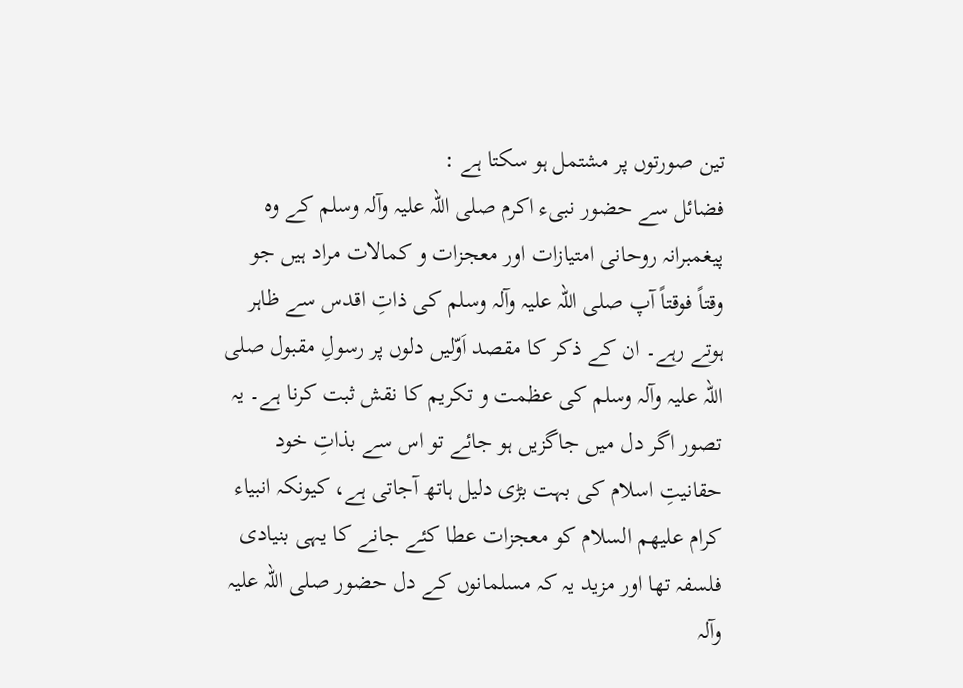تین صورتوں پر مشتمل ہو سکتا ہے :
فضائل سے حضور نبیء اکرم صلی اللہ علیہ وآلہ وسلم کے وہ پیغمبرانہ روحانی امتیازات اور معجزات و کمالات مراد ہیں جو وقتاً فوقتاً آپ صلی اللہ علیہ وآلہ وسلم کی ذاتِ اقدس سے ظاہر ہوتے رہے۔ ان کے ذکر کا مقصد اَوّلیں دلوں پر رسولِ مقبول صلی اللہ علیہ وآلہ وسلم کی عظمت و تکریم کا نقش ثبت کرنا ہے۔ یہ تصور اگر دل میں جاگزیں ہو جائے تو اس سے بذاتِ خود حقانیتِ اسلام کی بہت بڑی دلیل ہاتھ آجاتی ہے، کیونکہ انبیاء کرام علیھم السلام کو معجزات عطا کئے جانے کا یہی بنیادی فلسفہ تھا اور مزید یہ کہ مسلمانوں کے دل حضور صلی اللہ علیہ وآلہ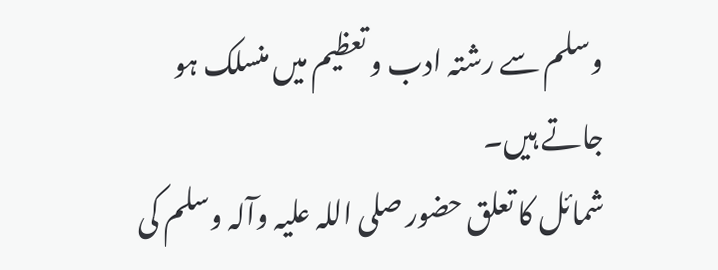وسلم سے رشتہ ادب و تعظیم میں منسلک ہو جاتے ہیں۔
شمائل کا تعلق حضور صلی اللہ علیہ وآلہ وسلم کی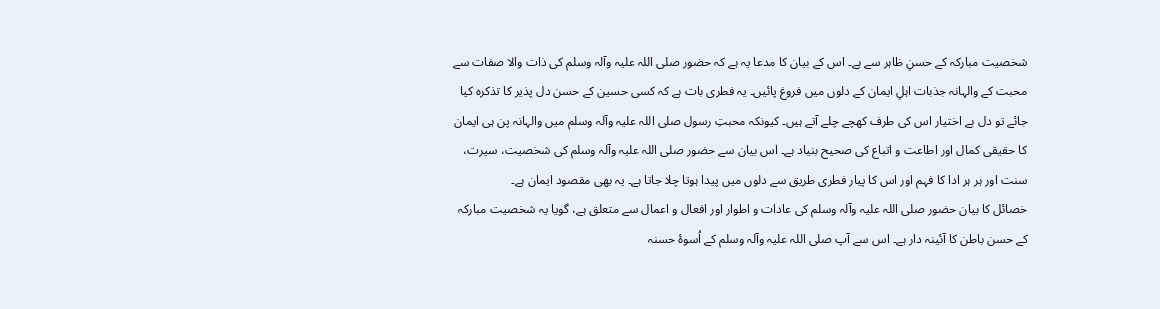شخصیت مبارکہ کے حسنِ ظاہر سے ہے۔ اس کے بیان کا مدعا یہ ہے کہ حضور صلی اللہ علیہ وآلہ وسلم کی ذات والا صفات سے محبت کے والہانہ جذبات اہلِ ایمان کے دلوں میں فروغ پائیں۔ یہ فطری بات ہے کہ کسی حسین کے حسن دل پذیر کا تذکرہ کیا جائے تو دل بے اختیار اس کی طرف کھچے چلے آتے ہیں۔ کیونکہ محبتِ رسول صلی اللہ علیہ وآلہ وسلم میں والہانہ پن ہی ایمان کا حقیقی کمال اور اطاعت و اتباع کی صحیح بنیاد ہے۔ اس بیان سے حضور صلی اللہ علیہ وآلہ وسلم کی شخصیت، سیرت، سنت اور ہر ہر ادا کا فہم اور اس کا پیار فطری طریق سے دلوں میں پیدا ہوتا چلا جاتا ہے۔ یہ بھی مقصود ایمان ہے۔
خصائل کا بیان حضور صلی اللہ علیہ وآلہ وسلم کی عادات و اطوار اور افعال و اعمال سے متعلق ہے، گویا یہ شخصیت مبارکہ کے حسن باطن کا آئینہ دار ہے۔ اس سے آپ صلی اللہ علیہ وآلہ وسلم کے اُسوۂ حسنہ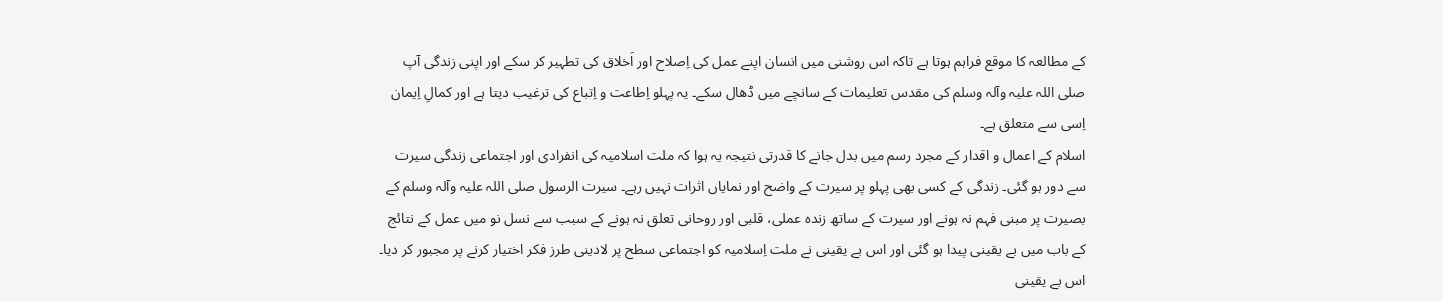کے مطالعہ کا موقع فراہم ہوتا ہے تاکہ اس روشنی میں انسان اپنے عمل کی اِصلاح اور اَخلاق کی تطہیر کر سکے اور اپنی زندگی آپ صلی اللہ علیہ وآلہ وسلم کی مقدس تعلیمات کے سانچے میں ڈھال سکے۔ یہ پہلو اِطاعت و اِتباع کی ترغیب دیتا ہے اور کمالِ اِیمان اِسی سے متعلق ہے۔
اسلام کے اعمال و اقدار کے مجرد رسم میں بدل جانے کا قدرتی نتیجہ یہ ہوا کہ ملت اسلامیہ کی انفرادی اور اجتماعی زندگی سیرت سے دور ہو گئی۔ زندگی کے کسی بھی پہلو پر سیرت کے واضح اور نمایاں اثرات نہیں رہے۔ سیرت الرسول صلی اللہ علیہ وآلہ وسلم کے بصیرت پر مبنی فہم نہ ہونے اور سیرت کے ساتھ زندہ عملی، قلبی اور روحانی تعلق نہ ہونے کے سبب سے نسل نو میں عمل کے نتائج کے باب میں بے یقینی پیدا ہو گئی اور اس بے یقینی نے ملت اِسلامیہ کو اجتماعی سطح پر لادینی طرز فکر اختیار کرنے پر مجبور کر دیا۔ اس بے یقینی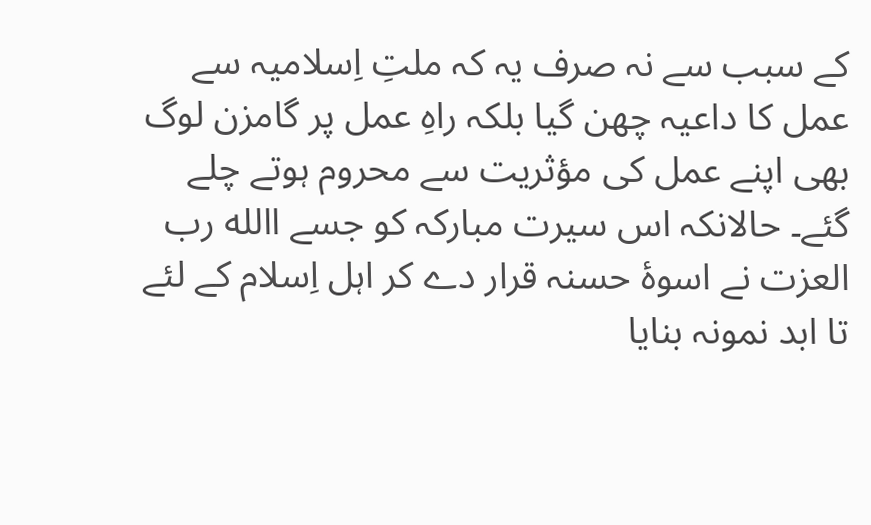کے سبب سے نہ صرف یہ کہ ملتِ اِسلامیہ سے عمل کا داعیہ چھن گیا بلکہ راہِ عمل پر گامزن لوگ بھی اپنے عمل کی مؤثریت سے محروم ہوتے چلے گئے۔ حالانکہ اس سیرت مبارکہ کو جسے االله رب العزت نے اسوۂ حسنہ قرار دے کر اہل اِسلام کے لئے تا ابد نمونہ بنایا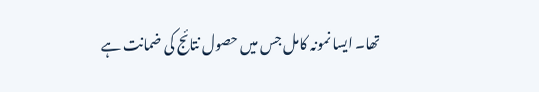تھا۔ ایسا نمونہ کامل جس میں حصول نتائج کی ضمانت ہے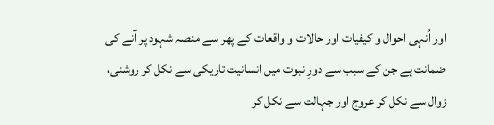اور اُنہی احوال و کیفیات اور حالات و واقعات کے پھر سے منصہ شہود پر آنے کی ضمانت ہے جن کے سبب سے دورِ نبوت میں انسانیت تاریکی سے نکل کر روشنی، زوال سے نکل کر عروج اور جہالت سے نکل کر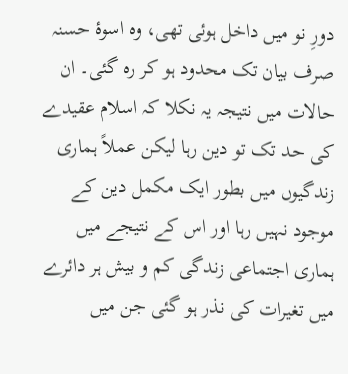دورِ نو میں داخل ہوئی تھی، وہ اسوۂ حسنہ صرف بیان تک محدود ہو کر رہ گئی۔ ان حالات میں نتیجہ یہ نکلا کہ اسلام عقیدے کی حد تک تو دین رہا لیکن عملاً ہماری زندگیوں میں بطور ایک مکمل دین کے موجود نہیں رہا اور اس کے نتیجے میں ہماری اجتماعی زندگی کم و بیش ہر دائرے میں تغیرات کی نذر ہو گئی جن میں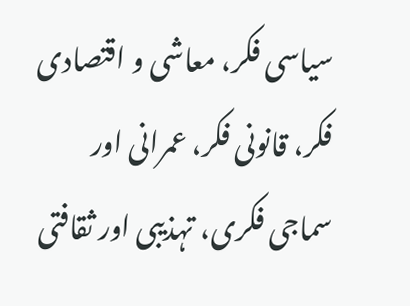سیاسی فکر، معاشی و اقتصادی فکر، قانونی فکر، عمرانی اور سماجی فکری، تہذیبی اور ثقافتی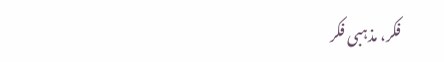فکر، مذہبی فکر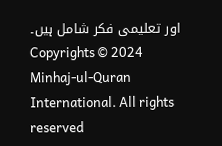اور تعلیمی فکر شامل ہیں۔
Copyrights © 2024 Minhaj-ul-Quran International. All rights reserved